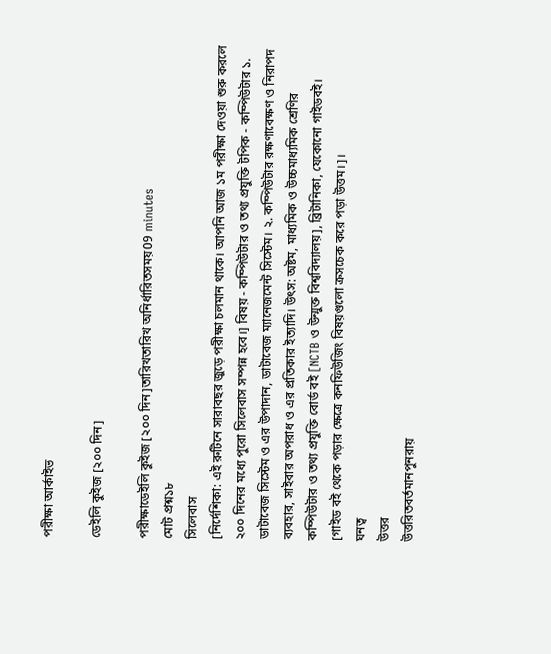পরীক্ষা আর্কাইভ

ডেইলি কুইজ [২০০ দিন]

পরীক্ষাডেইলি কুইজ [২০০ দিন]তারিখতারিখ অনির্ধারিতসময়09 minutes
মোট প্রশ্ন১৮
সিলেবাস
[নির্দেশিকা: এই রুটিনে সারাবছর জুড়ে পরীক্ষা চলমান থাকে। আপনি আজ ১ম পরীক্ষা দেওয়া শুরু করলে ২০০ দিনের মধ্যে পুরো সিলেবাস সম্পন্ন হবে।] বিষয় - কম্পিউটার ও তথ্য প্রযুক্তি টপিক - কম্পিউটার ১. ডাটাবেজ সিস্টেম ও এর উপাদান, ডাটাবেজ ম্যানেজমেন্ট সিস্টেম। ২. কম্পিউটার রক্ষণাবেক্ষণ ও নিরাপদ ব্যবহার, সাইবার অপরাধ ও এর প্রতিকার ইত্যাদি। উৎস: অষ্টম, মাধ্যমিক ও উচ্চমাধ্যমিক শ্রেণির কম্পিউটার ও তথ্য প্রযুক্তি বোর্ড বই [NCTB ও উন্মুক্ত বিশ্ববিদ্যালয়], ব্রিটানিকা, যেকোনো গাইডবই। [গাইড বই থেকে পড়ার ক্ষেত্রে কনফিউজিং বিষয়গুলো ক্রসচেক করে পড়া উত্তম।]।
ঘনত্ব
উত্তর
উত্তরিতবর্তমানপুনরায়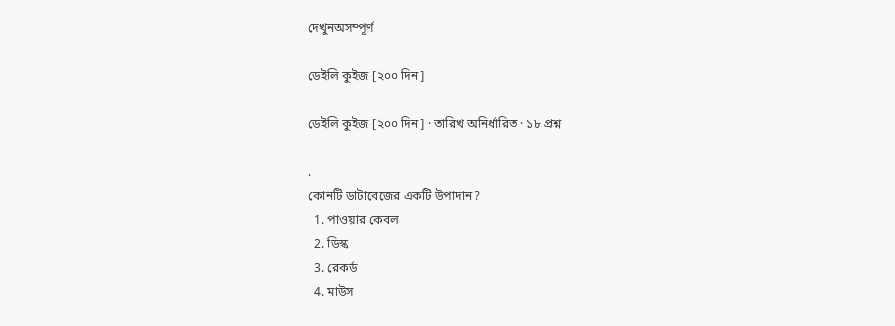দেখুনঅসম্পূর্ণ

ডেইলি কুইজ [২০০ দিন]

ডেইলি কুইজ [২০০ দিন] · তারিখ অনির্ধারিত · ১৮ প্রশ্ন

.
কোনটি ডাটাবেজের একটি উপাদান?
  1. পাওয়ার কেবল
  2. ডিস্ক
  3. রেকর্ড
  4. মাউস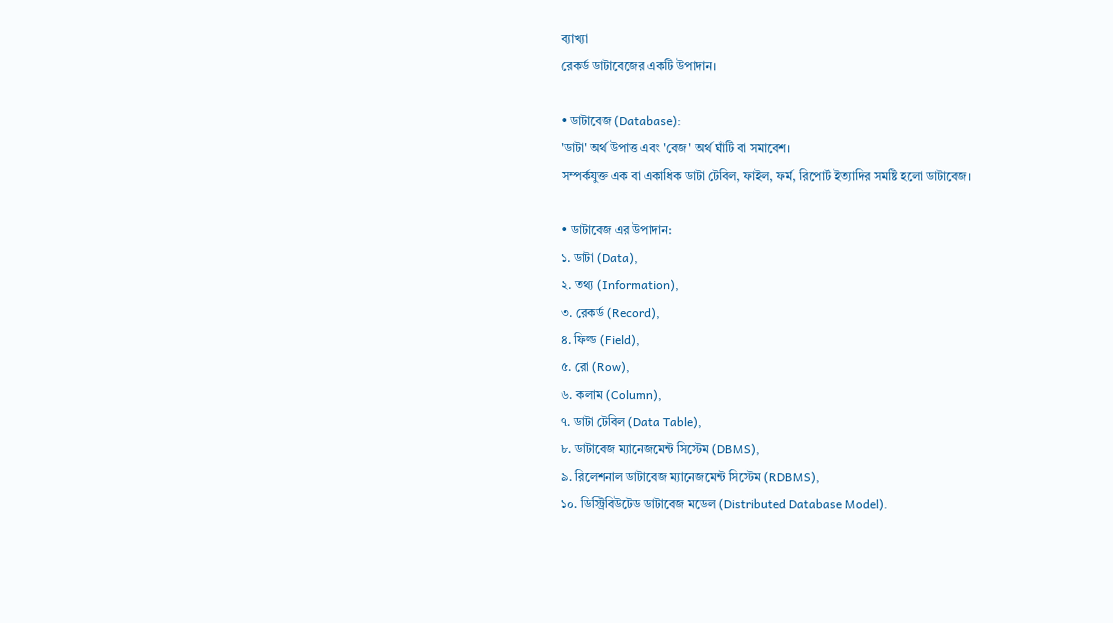ব্যাখ্যা
রেকর্ড ডাটাবেজের একটি উপাদান।

• ডাটাবেজ (Database):
'ডাটা' অর্থ উপাত্ত এবং 'বেজ' অর্থ ঘাঁটি বা সমাবেশ।
সম্পর্কযুক্ত এক বা একাধিক ডাটা টেবিল, ফাইল, ফর্ম, রিপোর্ট ইত্যাদির সমষ্টি হলো ডাটাবেজ।

• ডাটাবেজ এর উপাদান:
১. ডাটা (Data),
২. তথ্য (Information),
৩. রেকর্ড (Record),
৪. ফিল্ড (Field),
৫. রো (Row),
৬. কলাম (Column),
৭. ডাটা টেবিল (Data Table),
৮. ডাটাবেজ ম্যানেজমেন্ট সিস্টেম (DBMS),
৯. রিলেশনাল ডাটাবেজ ম্যানেজমেন্ট সিস্টেম (RDBMS),
১০. ডিস্ট্রিবিউটেড ডাটাবেজ মডেল (Distributed Database Model).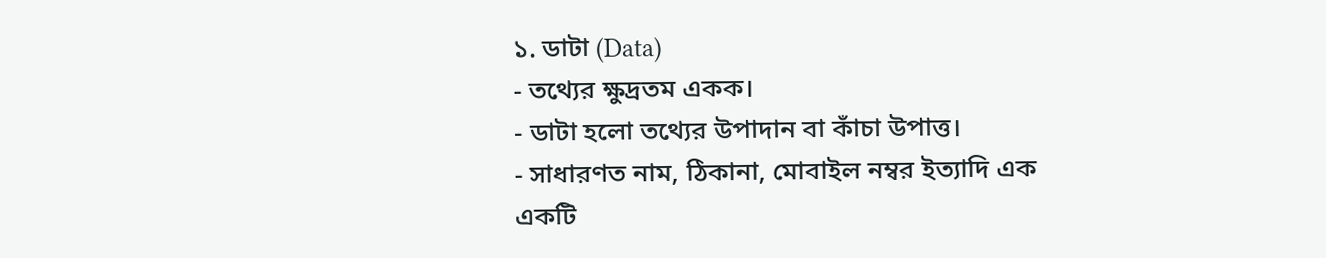১. ডাটা (Data)
- তথ্যের ক্ষুদ্রতম একক।
- ডাটা হলো তথ্যের উপাদান বা কাঁচা উপাত্ত।
- সাধারণত নাম, ঠিকানা, মোবাইল নম্বর ইত্যাদি এক একটি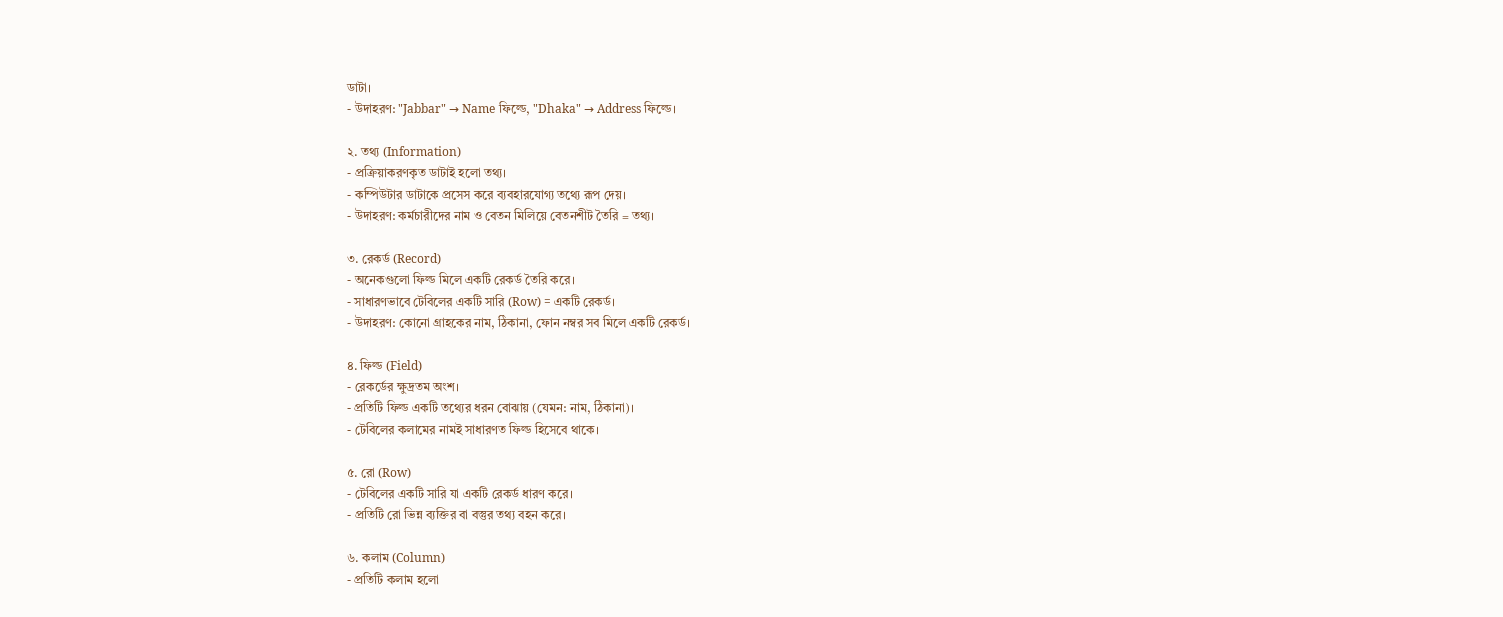ডাটা।
- উদাহরণ: "Jabbar" → Name ফিল্ডে, "Dhaka" → Address ফিল্ডে।

২. তথ্য (Information)
- প্রক্রিয়াকরণকৃত ডাটাই হলো তথ্য।
- কম্পিউটার ডাটাকে প্রসেস করে ব্যবহারযোগ্য তথ্যে রূপ দেয়।
- উদাহরণ: কর্মচারীদের নাম ও বেতন মিলিয়ে বেতনশীট তৈরি = তথ্য।

৩. রেকর্ড (Record)
- অনেকগুলো ফিল্ড মিলে একটি রেকর্ড তৈরি করে।
- সাধারণভাবে টেবিলের একটি সারি (Row) = একটি রেকর্ড।
- উদাহরণ: কোনো গ্রাহকের নাম, ঠিকানা, ফোন নম্বর সব মিলে একটি রেকর্ড।

৪. ফিল্ড (Field)
- রেকর্ডের ক্ষুদ্রতম অংশ।
- প্রতিটি ফিল্ড একটি তথ্যের ধরন বোঝায় (যেমন: নাম, ঠিকানা)।
- টেবিলের কলামের নামই সাধারণত ফিল্ড হিসেবে থাকে।

৫. রো (Row)
- টেবিলের একটি সারি যা একটি রেকর্ড ধারণ করে।
- প্রতিটি রো ভিন্ন ব্যক্তির বা বস্তুর তথ্য বহন করে।

৬. কলাম (Column)
- প্রতিটি কলাম হলো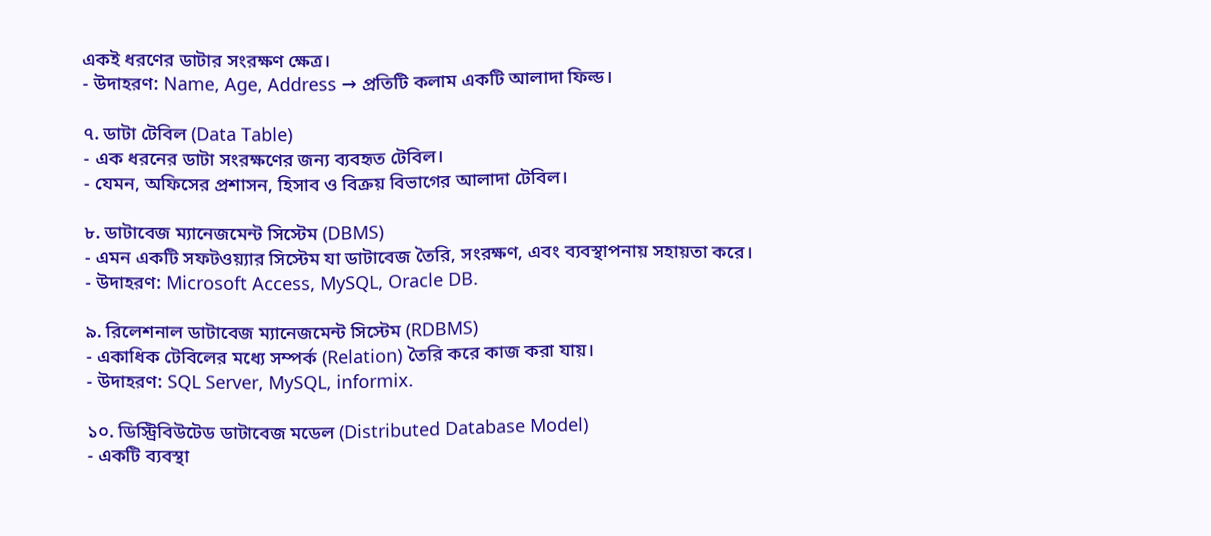একই ধরণের ডাটার সংরক্ষণ ক্ষেত্র।
- উদাহরণ: Name, Age, Address → প্রতিটি কলাম একটি আলাদা ফিল্ড।

৭. ডাটা টেবিল (Data Table)
- এক ধরনের ডাটা সংরক্ষণের জন্য ব্যবহৃত টেবিল।
- যেমন, অফিসের প্রশাসন, হিসাব ও বিক্রয় বিভাগের আলাদা টেবিল।

৮. ডাটাবেজ ম্যানেজমেন্ট সিস্টেম (DBMS)
- এমন একটি সফটওয়্যার সিস্টেম যা ডাটাবেজ তৈরি, সংরক্ষণ, এবং ব্যবস্থাপনায় সহায়তা করে।
- উদাহরণ: Microsoft Access, MySQL, Oracle DB.

৯. রিলেশনাল ডাটাবেজ ম্যানেজমেন্ট সিস্টেম (RDBMS)
- একাধিক টেবিলের মধ্যে সম্পর্ক (Relation) তৈরি করে কাজ করা যায়।
- উদাহরণ: SQL Server, MySQL, informix.

১০. ডিস্ট্রিবিউটেড ডাটাবেজ মডেল (Distributed Database Model)
- একটি ব্যবস্থা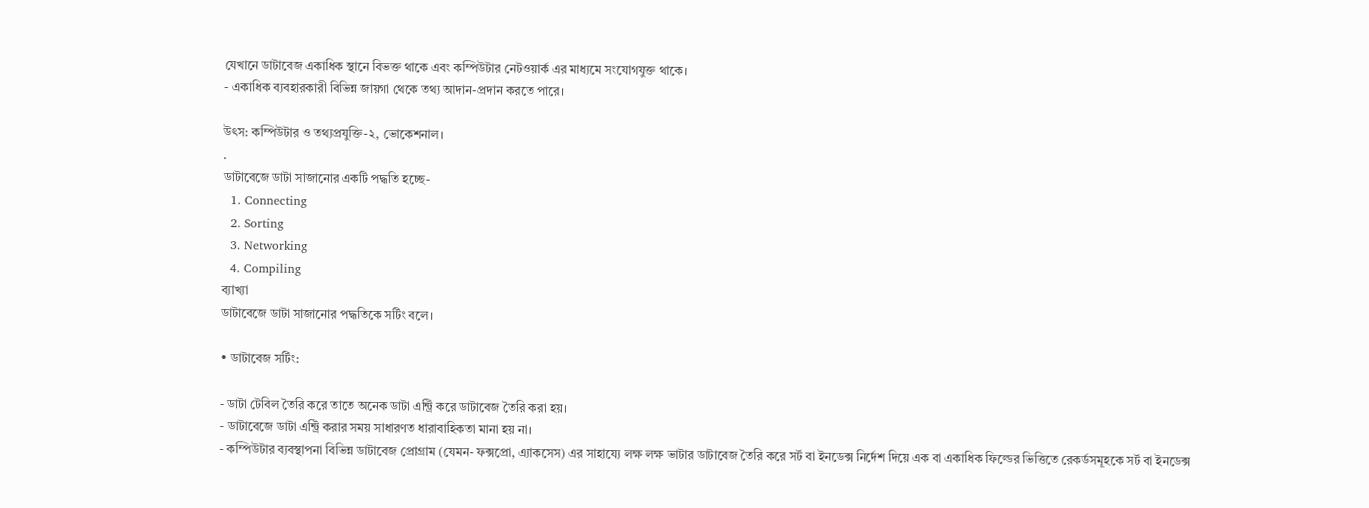যেখানে ডাটাবেজ একাধিক স্থানে বিভক্ত থাকে এবং কম্পিউটার নেটওয়ার্ক এর মাধ্যমে সংযোগযুক্ত থাকে।
- একাধিক ব্যবহারকারী বিভিন্ন জায়গা থেকে তথ্য আদান-প্রদান করতে পারে।

উৎস: কম্পিউটার ও তথ্যপ্রযুক্তি-২, ভোকেশনাল।
.
ডাটাবেজে ডাটা সাজানোর একটি পদ্ধতি হচ্ছে-
  1. Connecting
  2. Sorting
  3. Networking
  4. Compiling
ব্যাখ্যা
ডাটাবেজে ডাটা সাজানোর পদ্ধতিকে সর্টিং বলে।

• ডাটাবেজ সর্টিং:

- ডাটা টেবিল তৈরি করে তাতে অনেক ডাটা এন্ট্রি করে ডাটাবেজ তৈরি করা হয়।
- ডাটাবেজে ডাটা এন্ট্রি করার সময় সাধারণত ধারাবাহিকতা মানা হয় না।
- কম্পিউটার ব্যবস্থাপনা বিভিন্ন ডাটাবেজ প্রোগ্রাম (যেমন- ফক্সপ্রো, এ্যাকসেস) এর সাহায্যে লক্ষ লক্ষ ভাটার ডাটাবেজ তৈরি করে সর্ট বা ইনডেক্স নির্দেশ দিয়ে এক বা একাধিক ফিল্ডের ভিত্তিতে রেকর্ডসমূহকে সর্ট বা ইনডেক্স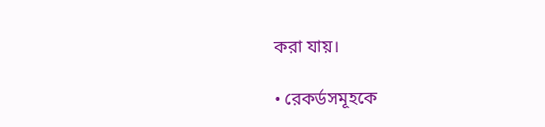করা যায়।

• রেকর্ডসমূহকে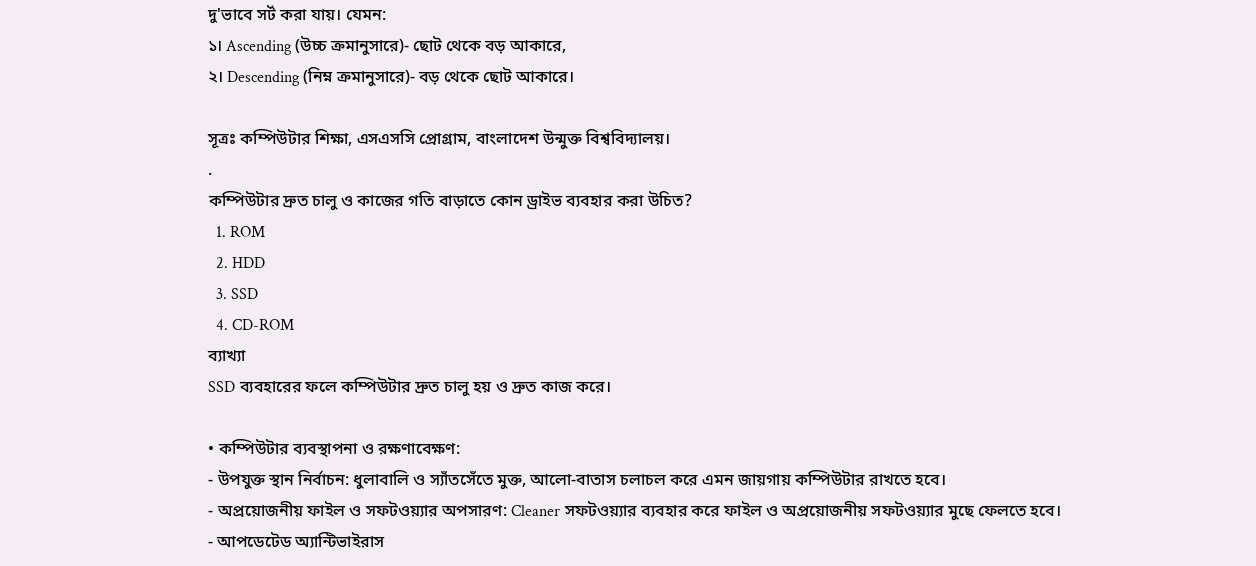দু'ভাবে সর্ট করা যায়। যেমন:
১। Ascending (উচ্চ ক্রমানুসারে)- ছোট থেকে বড় আকারে,
২। Descending (নিম্ন ক্রমানুসারে)- বড় থেকে ছোট আকারে।

সূত্রঃ কম্পিউটার শিক্ষা, এসএসসি প্রোগ্রাম, বাংলাদেশ উন্মুক্ত বিশ্ববিদ্যালয়।
.
কম্পিউটার দ্রুত চালু ও কাজের গতি বাড়াতে কোন ড্রাইভ ব্যবহার করা উচিত?
  1. ROM
  2. HDD
  3. SSD
  4. CD-ROM
ব্যাখ্যা
SSD ব্যবহারের ফলে কম্পিউটার দ্রুত চালু হয় ও দ্রুত কাজ করে।

• কম্পিউটার ব্যবস্থাপনা ও রক্ষণাবেক্ষণ:
- উপযুক্ত স্থান নির্বাচন: ধুলাবালি ও স্যাঁতসেঁতে মুক্ত, আলো-বাতাস চলাচল করে এমন জায়গায় কম্পিউটার রাখতে হবে।
- অপ্রয়োজনীয় ফাইল ও সফটওয়্যার অপসারণ: Cleaner সফটওয়্যার ব্যবহার করে ফাইল ও অপ্রয়োজনীয় সফটওয়্যার মুছে ফেলতে হবে।
- আপডেটেড অ্যান্টিভাইরাস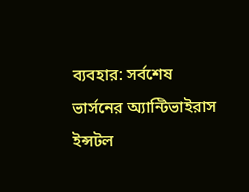ব্যবহার: সর্বশেষ ভার্সনের অ্যান্টিভাইরাস ইন্সটল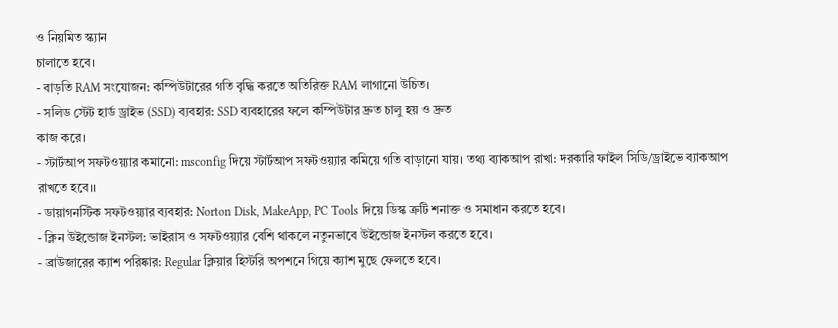ও নিয়মিত স্ক্যান
চালাতে হবে।
- বাড়তি RAM সংযোজন: কম্পিউটারের গতি বৃদ্ধি করতে অতিরিক্ত RAM লাগানো উচিত।
- সলিড স্টেট হার্ড ড্রাইভ (SSD) ব্যবহার: SSD ব্যবহারের ফলে কম্পিউটার দ্রুত চালু হয় ও দ্রুত
কাজ করে।
- স্টার্টআপ সফটওয়্যার কমানো: msconfig দিয়ে স্টার্টআপ সফটওয়্যার কমিয়ে গতি বাড়ানো যায়। তথ্য ব্যাকআপ রাখা: দরকারি ফাইল সিডি/ড্রাইভে ব্যাকআপ রাখতে হবে।।
- ডায়াগনস্টিক সফটওয়্যার ব্যবহার: Norton Disk, MakeApp, PC Tools দিয়ে ডিস্ক ত্রুটি শনাক্ত ও সমাধান করতে হবে।
- ক্লিন উইন্ডোজ ইনস্টল: ভাইরাস ও সফটওয়্যার বেশি থাকলে নতুনভাবে উইন্ডোজ ইনস্টল করতে হবে।
- ব্রাউজারের ক্যাশ পরিষ্কার: Regular ক্লিয়ার হিস্টরি অপশনে গিয়ে ক্যাশ মুছে ফেলতে হবে।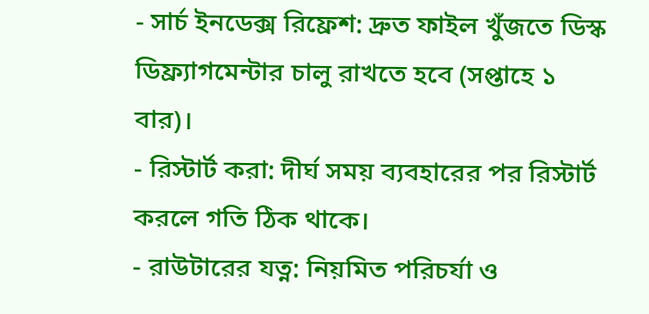- সার্চ ইনডেক্স রিফ্রেশ: দ্রুত ফাইল খুঁজতে ডিস্ক ডিফ্র্যাগমেন্টার চালু রাখতে হবে (সপ্তাহে ১ বার)।
- রিস্টার্ট করা: দীর্ঘ সময় ব্যবহারের পর রিস্টার্ট করলে গতি ঠিক থাকে।
- রাউটারের যত্ন: নিয়মিত পরিচর্যা ও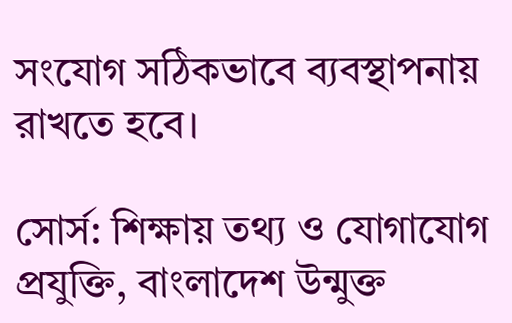সংযোগ সঠিকভাবে ব্যবস্থাপনায় রাখতে হবে।

সোর্স: শিক্ষায় তথ্য ও যোগাযোগ প্রযুক্তি, বাংলাদেশ উন্মুক্ত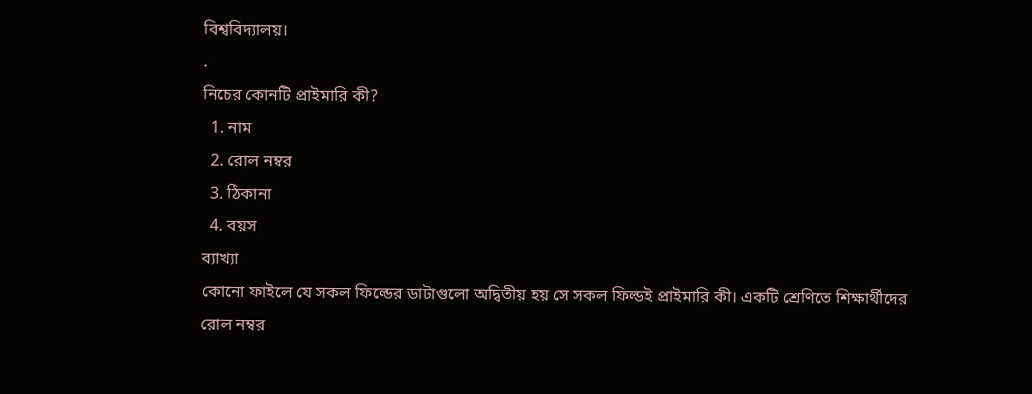বিশ্ববিদ্যালয়।
.
নিচের কোনটি প্রাইমারি কী?
  1. নাম
  2. রোল নম্বর
  3. ঠিকানা
  4. বয়স
ব্যাখ্যা
কোনো ফাইলে যে সকল ফিল্ডের ডাটাগুলো অদ্বিতীয় হয় সে সকল ফিল্ডই প্রাইমারি কী। একটি শ্রেণিতে শিক্ষার্থীদের রোল নম্বর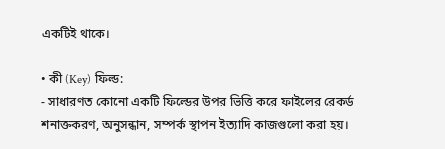একটিই থাকে।

• কী (Key) ফিল্ড:
- সাধারণত কোনো একটি ফিল্ডের উপর ভিত্তি করে ফাইলের রেকর্ড শনাক্তকরণ, অনুসন্ধান, সম্পর্ক স্থাপন ইত্যাদি কাজগুলো করা হয়।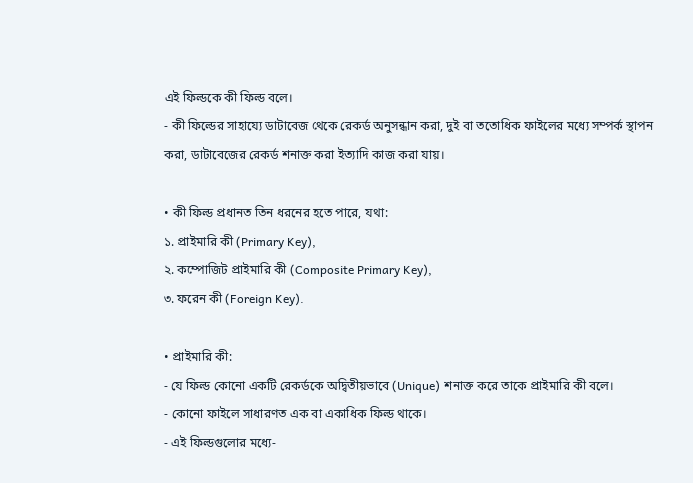এই ফিল্ডকে কী ফিল্ড বলে।
- কী ফিল্ডের সাহায্যে ডাটাবেজ থেকে রেকর্ড অনুসন্ধান করা, দুই বা ততোধিক ফাইলের মধ্যে সম্পর্ক স্থাপন করা, ডাটাবেজের রেকর্ড শনাক্ত করা ইত্যাদি কাজ করা যায়।

• কী ফিল্ড প্রধানত তিন ধরনের হতে পারে, যথা:
১. প্রাইমারি কী (Primary Key),
২. কম্পোজিট প্রাইমারি কী (Composite Primary Key),
৩. ফরেন কী (Foreign Key).

• প্রাইমারি কী:
- যে ফিল্ড কোনো একটি রেকর্ডকে অদ্বিতীয়ভাবে (Unique) শনাক্ত করে তাকে প্রাইমারি কী বলে।
- কোনো ফাইলে সাধারণত এক বা একাধিক ফিল্ড থাকে।
- এই ফিল্ডগুলোর মধ্যে-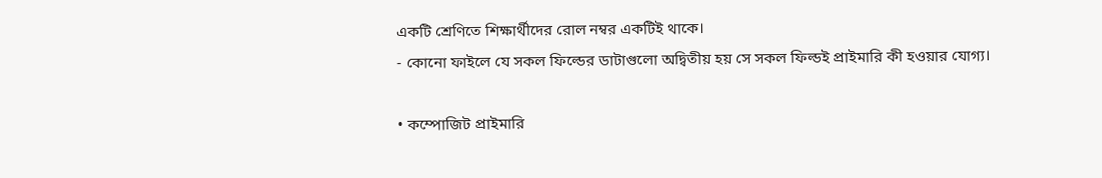একটি শ্রেণিতে শিক্ষার্থীদের রোল নম্বর একটিই থাকে।
- কোনো ফাইলে যে সকল ফিল্ডের ডাটাগুলো অদ্বিতীয় হয় সে সকল ফিল্ডই প্রাইমারি কী হওয়ার যোগ্য।

• কম্পোজিট প্রাইমারি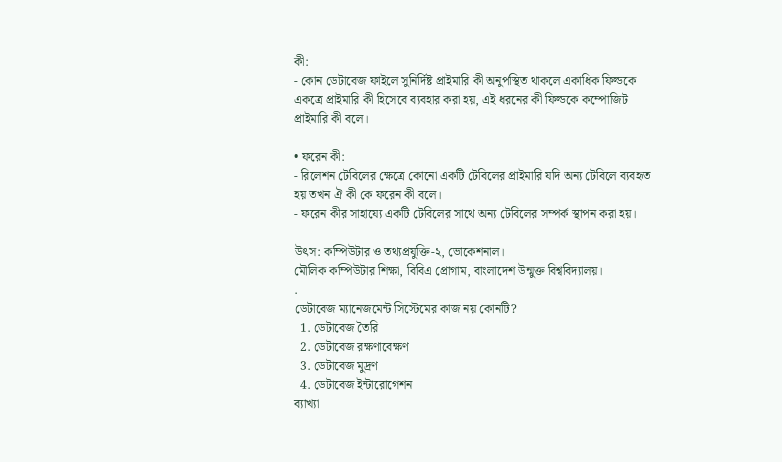কী:
- কোন ডেটাবেজ ফাইলে সুনির্দিষ্ট প্রাইমারি কী অনুপস্থিত থাকলে একাধিক ফিল্ডকে একত্রে প্রাইমারি কী হিসেবে ব্যবহার করা হয়, এই ধরনের কী ফিল্ডকে কম্পোজিট প্রাইমারি কী বলে।

• ফরেন কী:
- রিলেশন টেবিলের ক্ষেত্রে কোনো একটি টেবিলের প্রাইমারি যদি অন্য টেবিলে ব্যবহৃত হয় তখন ঐ কী কে ফরেন কী বলে।
- ফরেন কীর সাহায্যে একটি টেবিলের সাথে অন্য টেবিলের সম্পর্ক স্থাপন করা হয়।

উৎস: কম্পিউটার ও তথ্যপ্রযুক্তি-২, ভোকেশনাল।
মৌলিক কম্পিউটার শিক্ষা, বিবিএ প্রোগাম, বাংলাদেশ উন্মুক্ত বিশ্ববিদ্যালয়।
.
ডেটাবেজ ম্যানেজমেন্ট সিস্টেমের কাজ নয় কোনটি?
  1. ডেটাবেজ তৈরি
  2. ডেটাবেজ রক্ষণাবেক্ষণ
  3. ডেটাবেজ মুদ্রণ
  4. ডেটাবেজ ইন্টারোগেশন
ব্যাখ্যা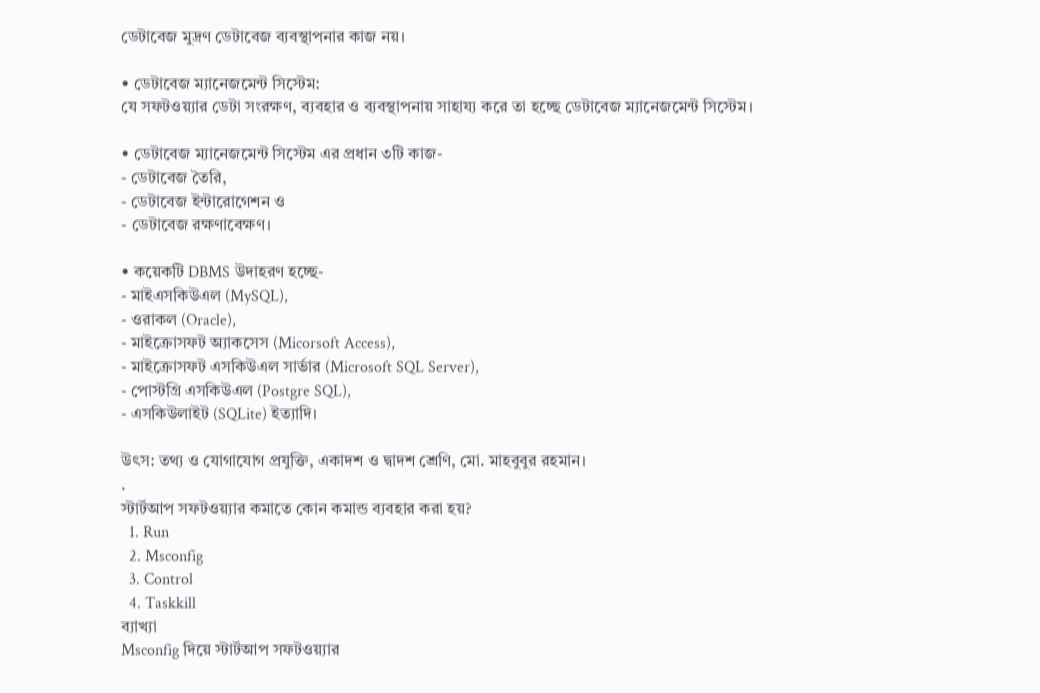ডেটাবেজ মুদ্রণ ডেটাবেজ ব্যবস্থাপনার কাজ নয়।

• ডেটাবেজ ম্যানেজমেন্ট সিস্টেম:
যে সফটওয়্যার ডেটা সংরক্ষণ, ব্যবহার ও ব্যবস্থাপনায় সাহায্য করে তা হচ্ছে ডেটাবেজ ম্যানেজমেন্ট সিস্টেম।

• ডেটাবেজ ম্যানেজমেন্ট সিস্টেম এর প্রধান ৩টি কাজ-
- ডেটাবেজ তৈরি,
- ডেটাবেজ ইন্টারোগেশন ও
- ডেটাবেজ রক্ষণাবেক্ষণ।

• কয়েকটি DBMS উদাহরণ হচ্ছে-
- মাইএসকিউএল (MySQL),
- ওরাকল (Oracle),
- মাইক্রোসফট অ্যাকসেস (Micorsoft Access),
- মাইক্রোসফট এসকিউএল সার্ভার (Microsoft SQL Server),
- পোস্টগ্রি এসকিউএল (Postgre SQL),
- এসকিউলাইট (SQLite) ইত্যাদি।

উৎস: তথ্য ও যোগাযোগ প্রযুক্তি, একাদশ ও দ্বাদশ শ্রেণি, মো. মাহবুবুর রহমান।
.
স্টার্টআপ সফটওয়্যার কমাতে কোন কমান্ড ব্যবহার করা হয়?
  1. Run
  2. Msconfig
  3. Control
  4. Taskkill
ব্যাখ্যা
Msconfig দিয়ে স্টার্টআপ সফটওয়্যার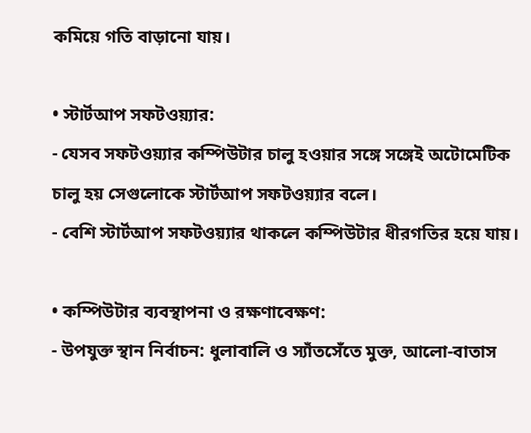কমিয়ে গতি বাড়ানো যায়।

• স্টার্টআপ সফটওয়্যার:
- যেসব সফটওয়্যার কম্পিউটার চালু হওয়ার সঙ্গে সঙ্গেই অটোমেটিক চালু হয় সেগুলোকে স্টার্টআপ সফটওয়্যার বলে।
- বেশি স্টার্টআপ সফটওয়্যার থাকলে কম্পিউটার ধীরগতির হয়ে যায়।

• কম্পিউটার ব্যবস্থাপনা ও রক্ষণাবেক্ষণ:
- উপযুক্ত স্থান নির্বাচন: ধুলাবালি ও স্যাঁতসেঁতে মুক্ত, আলো-বাতাস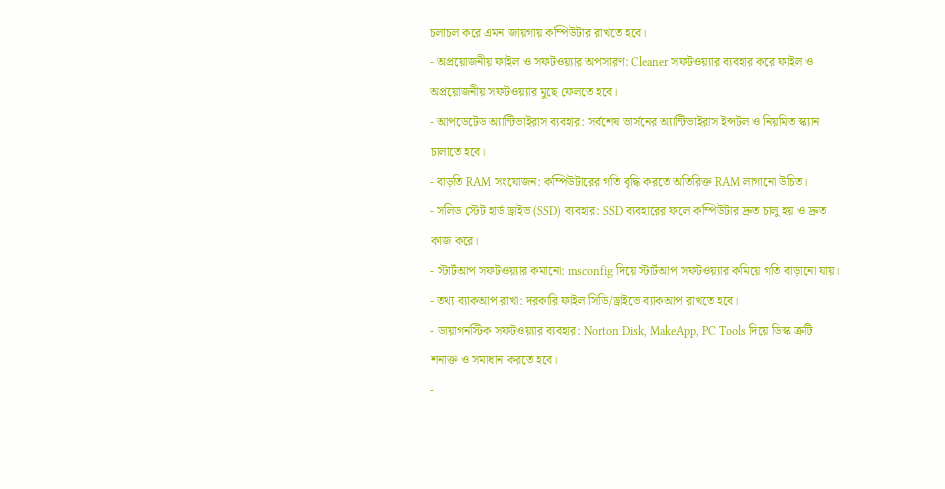চলাচল করে এমন জায়গায় কম্পিউটার রাখতে হবে।
- অপ্রয়োজনীয় ফাইল ও সফটওয়্যার অপসারণ: Cleaner সফটওয়্যার ব্যবহার করে ফাইল ও অপ্রয়োজনীয় সফটওয়্যার মুছে ফেলতে হবে।
- আপডেটেড অ্যান্টিভাইরাস ব্যবহার: সর্বশেষ ভার্সনের অ্যান্টিভাইরাস ইন্সটল ও নিয়মিত স্ক্যান
চালাতে হবে।
- বাড়তি RAM সংযোজন: কম্পিউটারের গতি বৃদ্ধি করতে অতিরিক্ত RAM লাগানো উচিত।
- সলিড স্টেট হার্ড ড্রাইভ (SSD) ব্যবহার: SSD ব্যবহারের ফলে কম্পিউটার দ্রুত চালু হয় ও দ্রুত কাজ করে।
- স্টার্টআপ সফটওয়্যার কমানো: msconfig দিয়ে স্টার্টআপ সফটওয়্যার কমিয়ে গতি বাড়ানো যায়।
- তথ্য ব্যাকআপ রাখা: দরকারি ফাইল সিডি/ড্রাইভে ব্যাকআপ রাখতে হবে।
- ডায়াগনস্টিক সফটওয়্যার ব্যবহার: Norton Disk, MakeApp, PC Tools দিয়ে ডিস্ক ত্রুটি শনাক্ত ও সমাধান করতে হবে।
-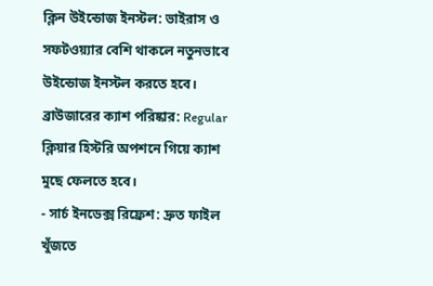ক্লিন উইন্ডোজ ইনস্টল: ভাইরাস ও সফটওয়্যার বেশি থাকলে নতুনভাবে উইন্ডোজ ইনস্টল করতে হবে।
ব্রাউজারের ক্যাশ পরিষ্কার: Regular ক্লিয়ার হিস্টরি অপশনে গিয়ে ক্যাশ মুছে ফেলতে হবে।
- সার্চ ইনডেক্স রিফ্রেশ: দ্রুত ফাইল খুঁজতে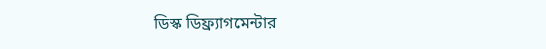ডিস্ক ডিফ্র্যাগমেন্টার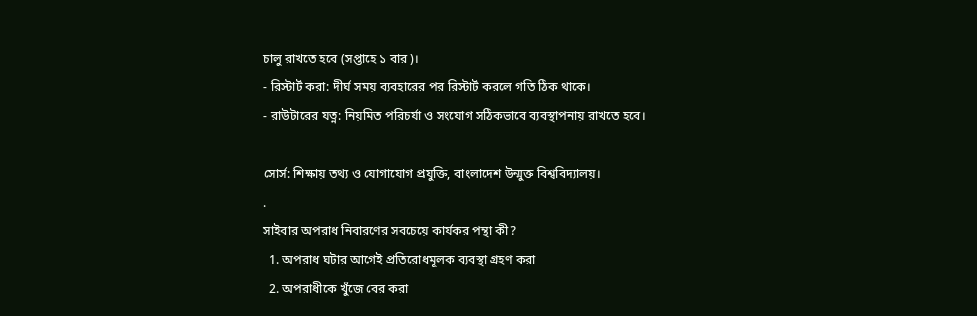চালু রাখতে হবে (সপ্তাহে ১ বার)।
- রিস্টার্ট করা: দীর্ঘ সময় ব্যবহারের পর রিস্টার্ট করলে গতি ঠিক থাকে।
- রাউটারের যত্ন: নিয়মিত পরিচর্যা ও সংযোগ সঠিকভাবে ব্যবস্থাপনায় রাখতে হবে।

সোর্স: শিক্ষায় তথ্য ও যোগাযোগ প্রযুক্তি, বাংলাদেশ উন্মুক্ত বিশ্ববিদ্যালয়।
.
সাইবার অপরাধ নিবারণের সবচেয়ে কার্যকর পন্থা কী?
  1. অপরাধ ঘটার আগেই প্রতিরোধমূলক ব্যবস্থা গ্রহণ করা
  2. অপরাধীকে খুঁজে বের করা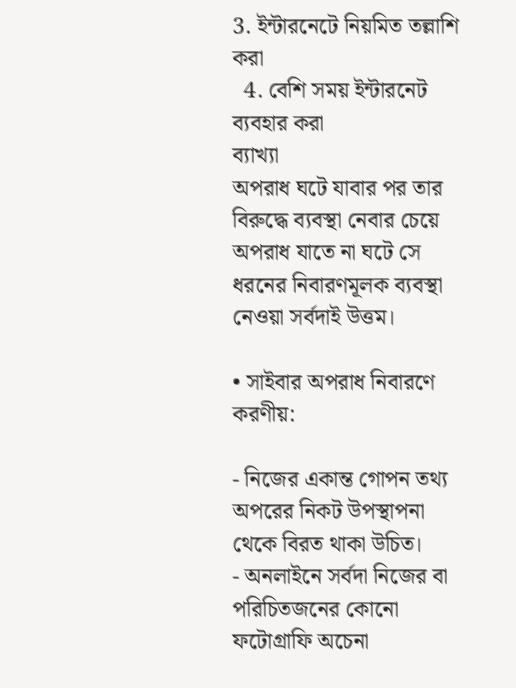3. ইন্টারনেটে নিয়মিত তল্লাশি করা
  4. বেশি সময় ইন্টারনেট ব্যবহার করা
ব্যাখ্যা
অপরাধ ঘটে যাবার পর তার বিরুদ্ধে ব্যবস্থা নেবার চেয়ে অপরাধ যাতে না ঘটে সে ধরনের নিবারণমূলক ব্যবস্থা নেওয়া সর্বদাই উত্তম।

• সাইবার অপরাধ নিবারণে করণীয়:

- নিজের একান্ত গোপন তথ্য অপরের নিকট উপস্থাপনা থেকে বিরত থাকা উচিত।
- অনলাইনে সর্বদা নিজের বা পরিচিতজনের কোনো ফটোগ্রাফি অচেনা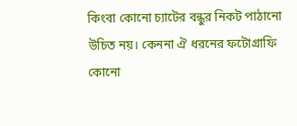কিংবা কোনো চ্যাটের বন্ধুর নিকট পাঠানো উচিত নয়। কেননা ঐ ধরনের ফটোগ্রাফি কোনো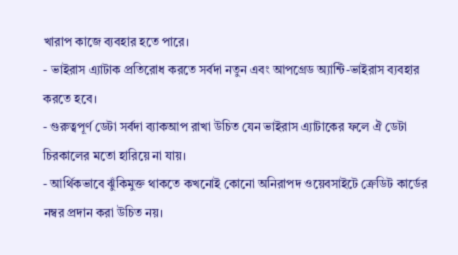খারাপ কাজে ব্যবহার হতে পারে।
- ভাইরাস এ্যাটাক প্রতিরোধ করতে সর্বদা নতুন এবং আপগ্রেড অ্যান্টি-ভাইরাস ব্যবহার করতে হবে।
- গুরুত্বপূর্ণ ডেটা সর্বদা ব্যাকআপ রাখা উচিত যেন ভাইরাস এ্যাটাকের ফলে ঐ ডেটা চিরকালের মতো হারিয়ে না যায়।
- আর্থিকভাবে ঝুঁকিমুক্ত থাকতে কখনোই কোনো অনিরাপদ ওয়েবসাইটে ক্রেডিট কার্ডের নম্বর প্রদান করা উচিত নয়।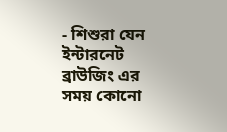- শিশুরা যেন ইন্টারনেট ব্রাউজিং এর সময় কোনো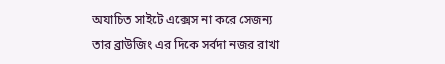অযাচিত সাইটে এক্সেস না করে সেজন্য তার ব্রাউজিং এর দিকে সর্বদা নজর রাখা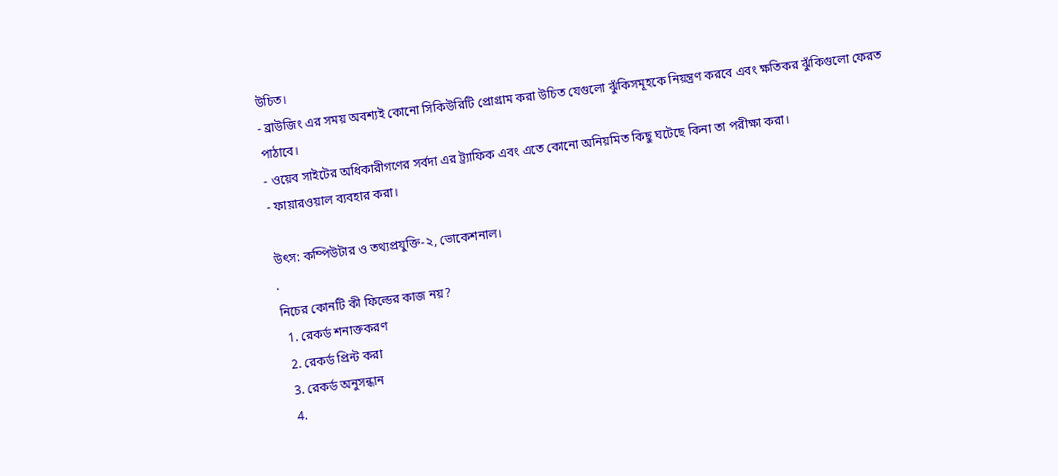উচিত।
- ব্রাউজিং এর সময় অবশ্যই কোনো সিকিউরিটি প্রোগ্রাম করা উচিত যেগুলো ঝুঁকিসমূহকে নিয়ন্ত্রণ করবে এবং ক্ষতিকর ঝুঁকিগুলো ফেরত পাঠাবে।
- ওয়েব সাইটের অধিকারীগণের সর্বদা এর ট্র্যাফিক এবং এতে কোনো অনিয়মিত কিছু ঘটেছে কিনা তা পরীক্ষা করা।
- ফায়ারওয়াল ব্যবহার করা।

উৎস: কম্পিউটার ও তথ্যপ্রযুক্তি-২, ভোকেশনাল।
.
নিচের কোনটি কী ফিল্ডের কাজ নয়?
  1. রেকর্ড শনাক্তকরণ
  2. রেকর্ড প্রিন্ট করা
  3. রেকর্ড অনুসন্ধান
  4.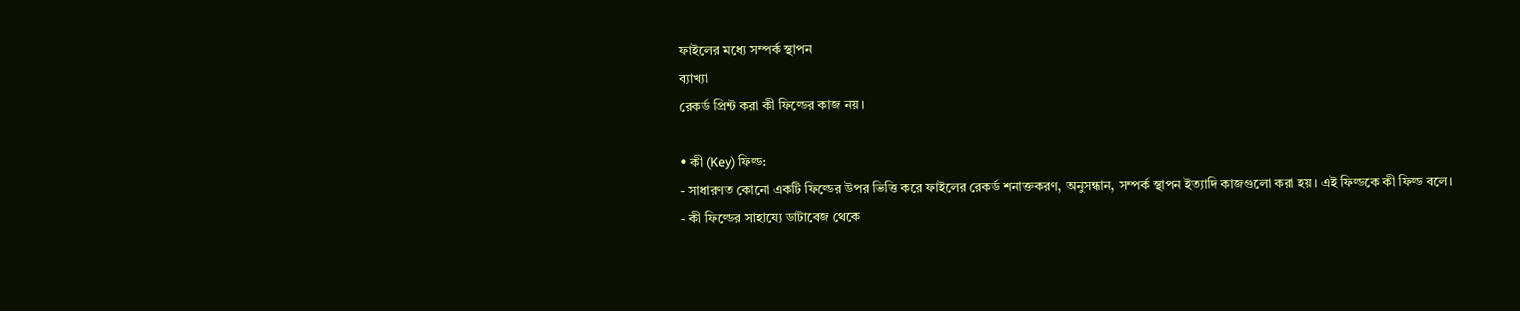ফাইলের মধ্যে সম্পর্ক স্থাপন
ব্যাখ্যা
রেকর্ড প্রিন্ট করা কী ফিল্ডের কাজ নয়।

• কী (Key) ফিল্ড:
- সাধারণত কোনো একটি ফিল্ডের উপর ভিত্তি করে ফাইলের রেকর্ড শনাক্তকরণ, অনুসন্ধান, সম্পর্ক স্থাপন ইত্যাদি কাজগুলো করা হয়। এই ফিল্ডকে কী ফিল্ড বলে।
- কী ফিল্ডের সাহায্যে ডাটাবেজ থেকে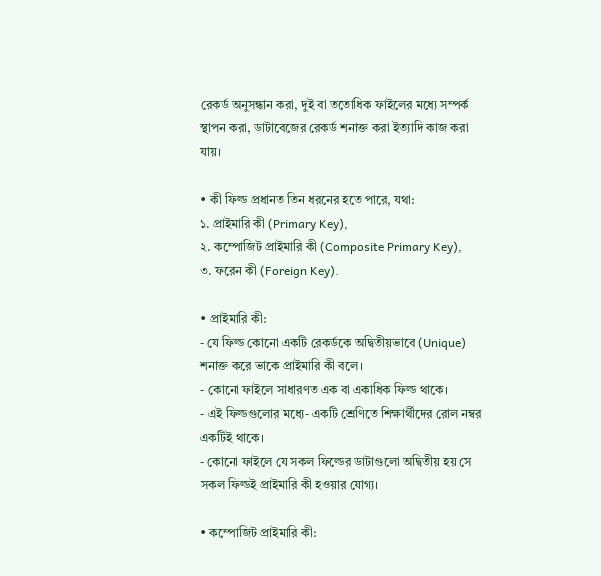রেকর্ড অনুসন্ধান করা, দুই বা ততোধিক ফাইলের মধ্যে সম্পর্ক স্থাপন করা, ডাটাবেজের রেকর্ড শনাক্ত করা ইত্যাদি কাজ করা যায়।

• কী ফিল্ড প্রধানত তিন ধরনের হতে পারে, যথা:
১. প্রাইমারি কী (Primary Key),
২. কম্পোজিট প্রাইমারি কী (Composite Primary Key),
৩. ফরেন কী (Foreign Key).

• প্রাইমারি কী:
- যে ফিল্ড কোনো একটি রেকর্ডকে অদ্বিতীয়ভাবে (Unique) শনাক্ত করে ভাকে প্রাইমারি কী বলে।
- কোনো ফাইলে সাধারণত এক বা একাধিক ফিল্ড থাকে।
- এই ফিল্ডগুলোর মধ্যে- একটি শ্রেণিতে শিক্ষার্থীদের রোল নম্বর একটিই থাকে।
- কোনো ফাইলে যে সকল ফিল্ডের ডাটাগুলো অদ্বিতীয় হয় সে সকল ফিল্ডই প্রাইমারি কী হওয়ার যোগ্য।

• কম্পোজিট প্রাইমারি কী: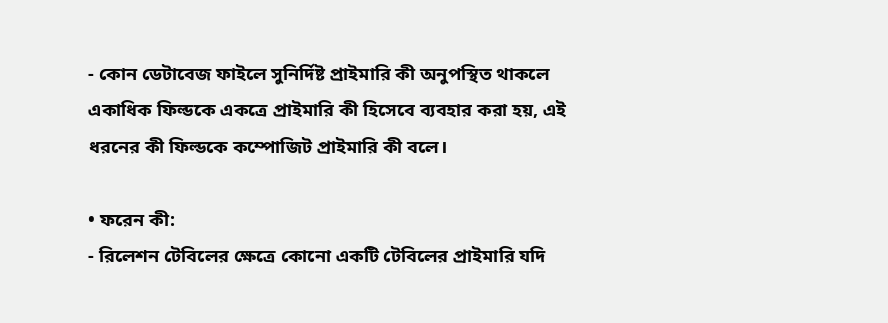- কোন ডেটাবেজ ফাইলে সুনির্দিষ্ট প্রাইমারি কী অনুপস্থিত থাকলে একাধিক ফিল্ডকে একত্রে প্রাইমারি কী হিসেবে ব্যবহার করা হয়, এই ধরনের কী ফিল্ডকে কম্পোজিট প্রাইমারি কী বলে।

• ফরেন কী:
- রিলেশন টেবিলের ক্ষেত্রে কোনো একটি টেবিলের প্রাইমারি যদি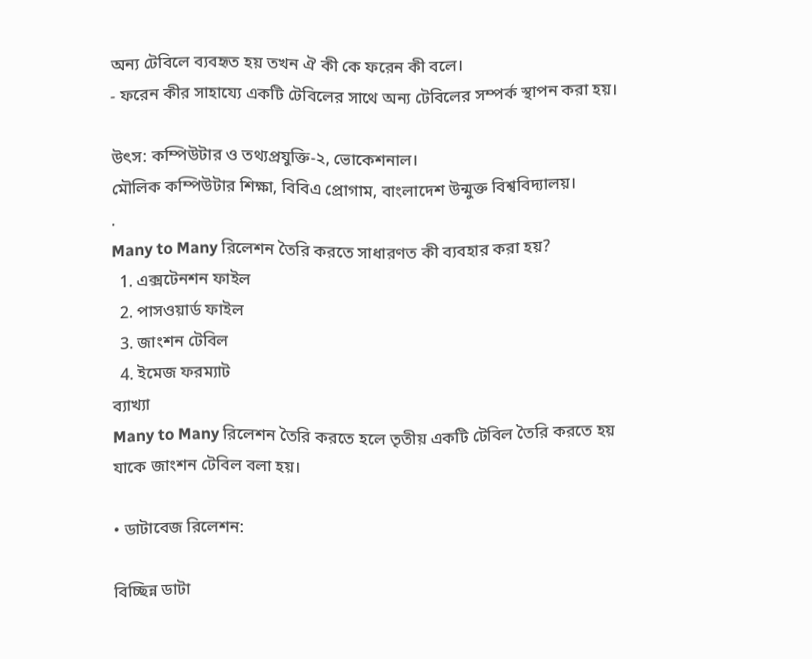অন্য টেবিলে ব্যবহৃত হয় তখন ঐ কী কে ফরেন কী বলে।
- ফরেন কীর সাহায্যে একটি টেবিলের সাথে অন্য টেবিলের সম্পর্ক স্থাপন করা হয়।

উৎস: কম্পিউটার ও তথ্যপ্রযুক্তি-২, ভোকেশনাল।
মৌলিক কম্পিউটার শিক্ষা, বিবিএ প্রোগাম, বাংলাদেশ উন্মুক্ত বিশ্ববিদ্যালয়।
.
Many to Many রিলেশন তৈরি করতে সাধারণত কী ব্যবহার করা হয়?
  1. এক্সটেনশন ফাইল
  2. পাসওয়ার্ড ফাইল
  3. জাংশন টেবিল
  4. ইমেজ ফরম্যাট
ব্যাখ্যা
Many to Many রিলেশন তৈরি করতে হলে তৃতীয় একটি টেবিল তৈরি করতে হয় যাকে জাংশন টেবিল বলা হয়।

• ডাটাবেজ রিলেশন:

বিচ্ছিন্ন ডাটা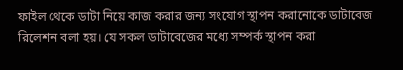ফাইল থেকে ডাটা নিয়ে কাজ করার জন্য সংযোগ স্থাপন করানোকে ডাটাবেজ রিলেশন বলা হয়। যে সকল ডাটাবেজের মধ্যে সম্পর্ক স্থাপন করা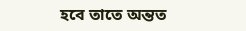হবে তাতে অন্তত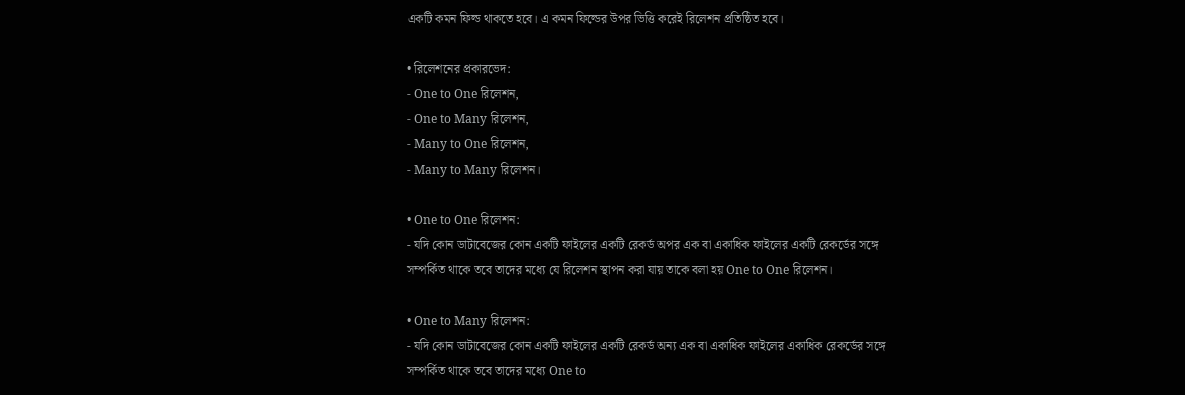একটি কমন ফিল্ড থাকতে হবে। এ কমন ফিল্ডের উপর ভিত্তি করেই রিলেশন প্রতিষ্ঠিত হবে।

• রিলেশনের প্রকারভেদ:
- One to One রিলেশন,
- One to Many রিলেশন,
- Many to One রিলেশন,
- Many to Many রিলেশন।

• One to One রিলেশন:
- যদি কোন ডাটাবেজের কোন একটি ফাইলের একটি রেকর্ড অপর এক বা একাধিক ফাইলের একটি রেকর্ডের সঙ্গে সম্পর্কিত থাকে তবে তাদের মধ্যে যে রিলেশন স্থাপন করা যায় তাকে বলা হয় One to One রিলেশন।

• One to Many রিলেশন:
- যদি কোন ডাটাবেজের কোন একটি ফাইলের একটি রেকর্ড অন্য এক বা একাধিক ফাইলের একাধিক রেকর্ডের সঙ্গে সম্পর্কিত থাকে তবে তাদের মধ্যে One to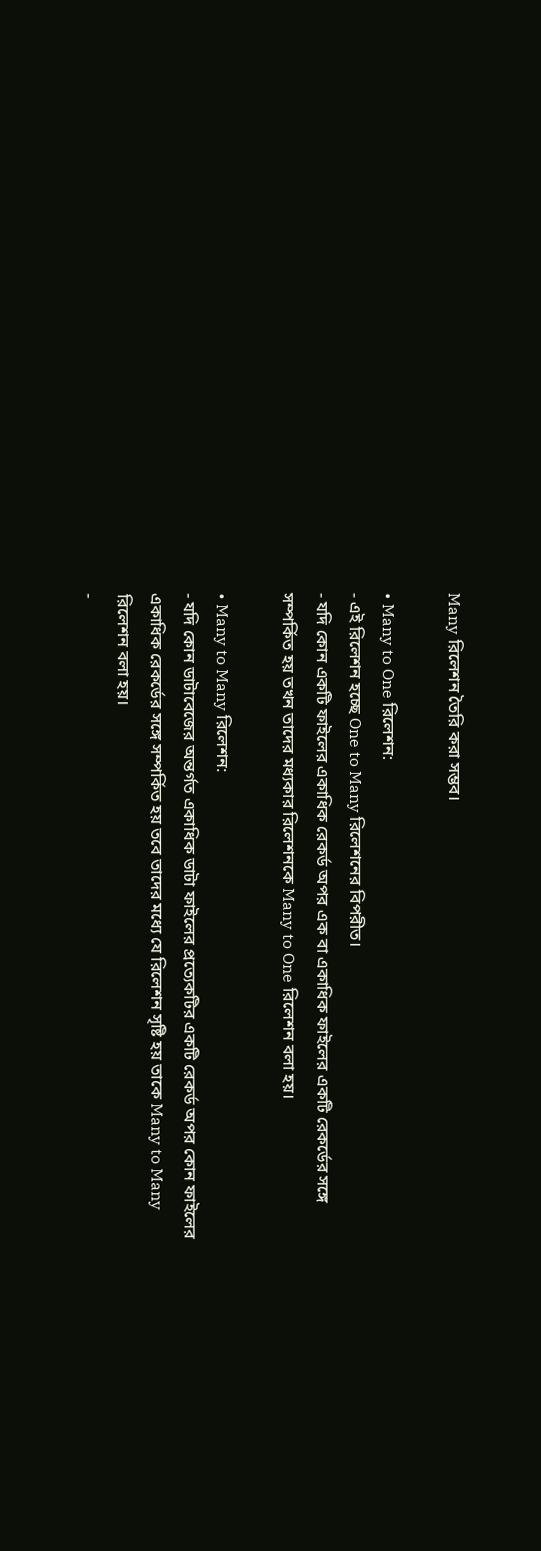Many রিলেশন তৈরি করা সম্ভব।

• Many to One রিলেশন:
- এই রিলেশন হচ্ছে One to Many রিলেশনের বিপরীত।
- যদি কোন একটি ফাইলের একাধিক রেকর্ড অপর এক বা একাধিক ফাইলের একটি রেকর্ডের সঙ্গে সম্পর্কিত হয় তখন তাদের মধ্যকার রিলেশনকে Many to One রিলেশন বলা হয়।

• Many to Many রিলেশন:
- যদি কোন ডাটাবেজের অন্তর্গত একাধিক ডাটা ফাইলের প্রত্যেকটির একটি রেকর্ড অপর কোন ফাইলের একাধিক রেকর্ডের সঙ্গে সম্পর্কিত হয় তবে তাদের মধ্যে যে রিলেশন সৃষ্টি হয় তাকে Many to Many রিলেশন বলা হয়।
-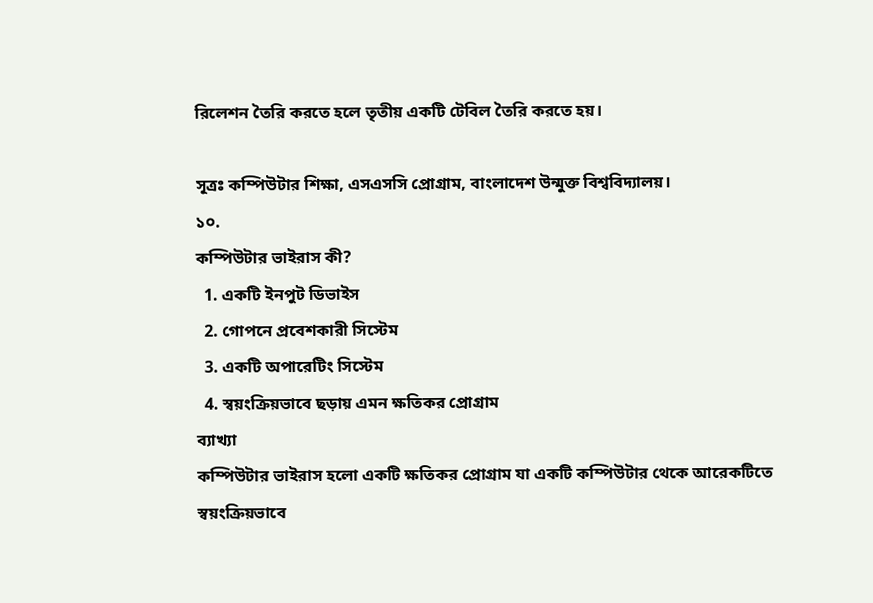রিলেশন তৈরি করতে হলে তৃতীয় একটি টেবিল তৈরি করতে হয়।

সূত্রঃ কম্পিউটার শিক্ষা, এসএসসি প্রোগ্রাম, বাংলাদেশ উন্মুক্ত বিশ্ববিদ্যালয়।
১০.
কম্পিউটার ভাইরাস কী?
  1. একটি ইনপুট ডিভাইস
  2. গোপনে প্রবেশকারী সিস্টেম
  3. একটি অপারেটিং সিস্টেম
  4. স্বয়ংক্রিয়ভাবে ছড়ায় এমন ক্ষতিকর প্রোগ্রাম
ব্যাখ্যা
কম্পিউটার ভাইরাস হলো একটি ক্ষতিকর প্রোগ্রাম যা একটি কম্পিউটার থেকে আরেকটিতে স্বয়ংক্রিয়ভাবে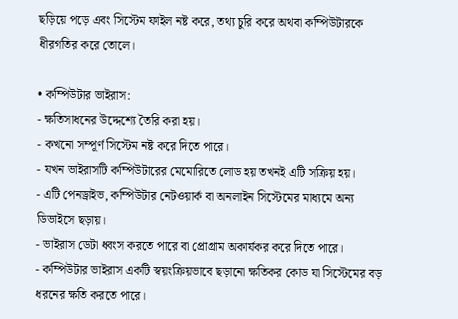ছড়িয়ে পড়ে এবং সিস্টেম ফাইল নষ্ট করে, তথ্য চুরি করে অথবা কম্পিউটারকে ধীরগতির করে তোলে।

• কম্পিউটার ভাইরাস:
- ক্ষতিসাধনের উদ্দেশ্যে তৈরি করা হয়।
- কখনো সম্পূর্ণ সিস্টেম নষ্ট করে দিতে পারে।
- যখন ভাইরাসটি কম্পিউটারের মেমোরিতে লোড হয় তখনই এটি সক্রিয় হয়।
- এটি পেনড্রাইভ, কম্পিউটার নেটওয়ার্ক বা অনলাইন সিস্টেমের মাধ্যমে অন্য ডিভাইসে ছড়ায়।
- ভাইরাস ডেটা ধ্বংস করতে পারে বা প্রোগ্রাম অকার্যকর করে দিতে পারে।
- কম্পিউটার ভাইরাস একটি স্বয়ংক্রিয়ভাবে ছড়ানো ক্ষতিকর কোড যা সিস্টেমের বড় ধরনের ক্ষতি করতে পারে।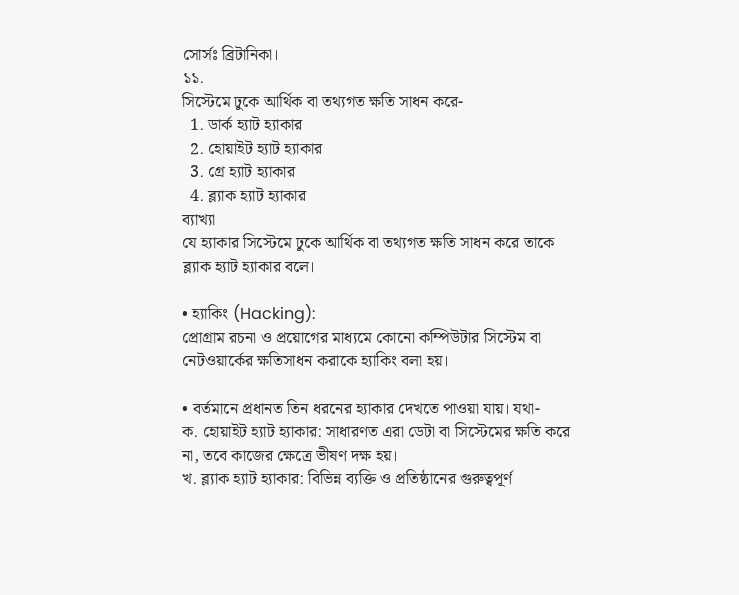সোর্সঃ ব্রিটানিকা।
১১.
সিস্টেমে ঢুকে আর্থিক বা তথ্যগত ক্ষতি সাধন করে-
  1. ডার্ক হ্যাট হ্যাকার
  2. হোয়াইট হ্যাট হ্যাকার
  3. গ্রে হ্যাট হ্যাকার
  4. ব্ল‍্যাক হ্যাট হ্যাকার
ব্যাখ্যা
যে হ্যাকার সিস্টেমে ঢুকে আর্থিক বা তথ্যগত ক্ষতি সাধন করে তাকে ব্ল‍্যাক হ্যাট হ্যাকার বলে।

• হ্যাকিং (Hacking):
প্রোগ্রাম রচনা ও প্রয়োগের মাধ্যমে কোনো কম্পিউটার সিস্টেম বা নেটওয়ার্কের ক্ষতিসাধন করাকে হ্যাকিং বলা হয়।

• বর্তমানে প্রধানত তিন ধরনের হ্যাকার দেখতে পাওয়া যায়। যথা-
ক. হোয়াইট হ্যাট হ্যাকার: সাধারণত এরা ডেটা বা সিস্টেমের ক্ষতি করে না, তবে কাজের ক্ষেত্রে ভীষণ দক্ষ হয়।
খ. ব্ল‍্যাক হ্যাট হ্যাকার: বিভিন্ন ব্যক্তি ও প্রতিষ্ঠানের গুরুত্বপূর্ণ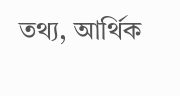তথ্য, আর্থিক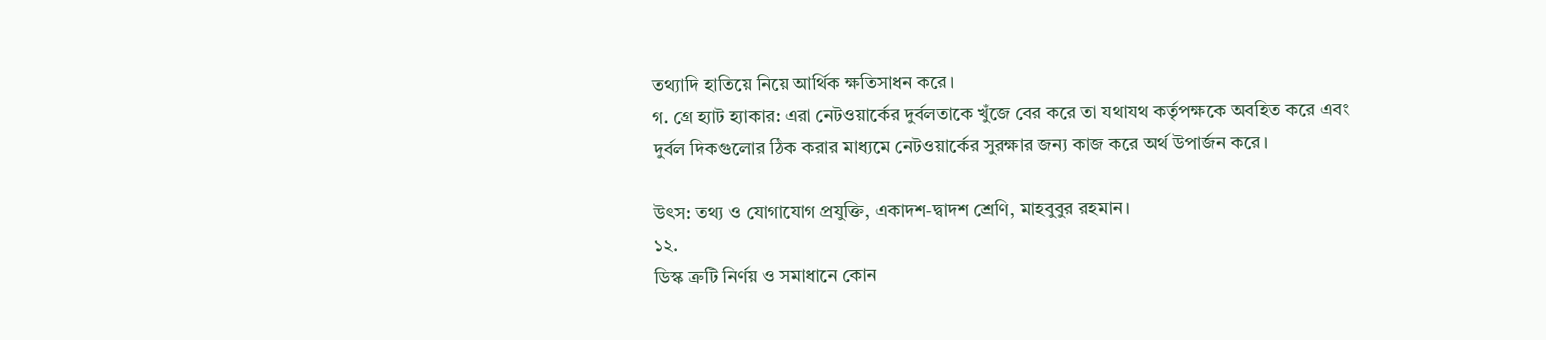তথ্যাদি হাতিয়ে নিয়ে আর্থিক ক্ষতিসাধন করে।
গ. গ্রে হ্যাট হ্যাকার: এরা নেটওয়ার্কের দুর্বলতাকে খুঁজে বের করে তা যথাযথ কর্তৃপক্ষকে অবহিত করে এবং দুর্বল দিকগুলোর ঠিক করার মাধ্যমে নেটওয়ার্কের সুরক্ষার জন্য কাজ করে অর্থ উপার্জন করে।

উৎস: তথ্য ও যোগাযোগ প্রযুক্তি, একাদশ-দ্বাদশ শ্রেণি, মাহবুবুর রহমান।
১২.
ডিস্ক ত্রুটি নির্ণয় ও সমাধানে কোন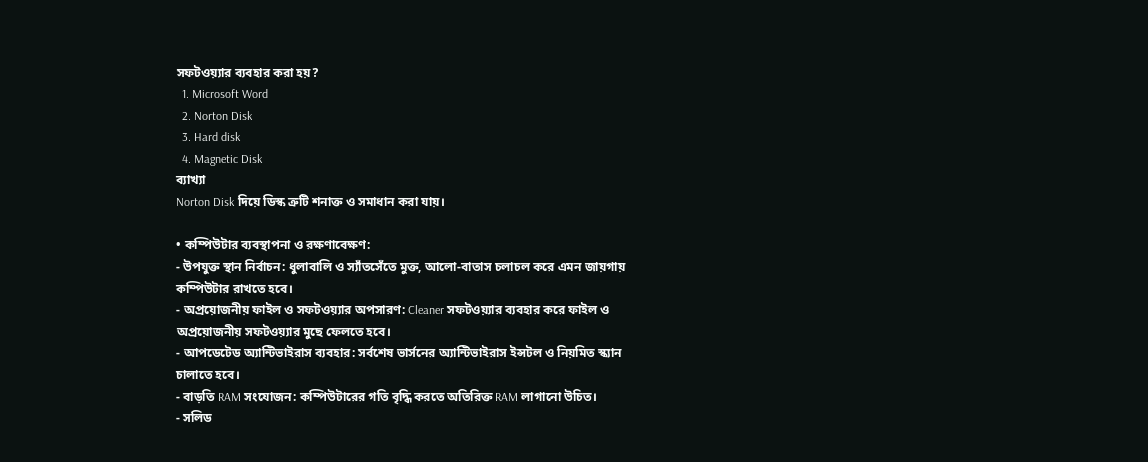সফটওয়্যার ব্যবহার করা হয়?
  1. Microsoft Word
  2. Norton Disk
  3. Hard disk
  4. Magnetic Disk
ব্যাখ্যা
Norton Disk দিয়ে ডিস্ক ত্রুটি শনাক্ত ও সমাধান করা যায়।

• কম্পিউটার ব্যবস্থাপনা ও রক্ষণাবেক্ষণ:
- উপযুক্ত স্থান নির্বাচন: ধুলাবালি ও স্যাঁতসেঁতে মুক্ত, আলো-বাতাস চলাচল করে এমন জায়গায় কম্পিউটার রাখতে হবে।
- অপ্রয়োজনীয় ফাইল ও সফটওয়্যার অপসারণ: Cleaner সফটওয়্যার ব্যবহার করে ফাইল ও অপ্রয়োজনীয় সফটওয়্যার মুছে ফেলতে হবে।
- আপডেটেড অ্যান্টিভাইরাস ব্যবহার: সর্বশেষ ভার্সনের অ্যান্টিভাইরাস ইন্সটল ও নিয়মিত স্ক্যান চালাতে হবে।
- বাড়তি RAM সংযোজন: কম্পিউটারের গতি বৃদ্ধি করতে অতিরিক্ত RAM লাগানো উচিত।
- সলিড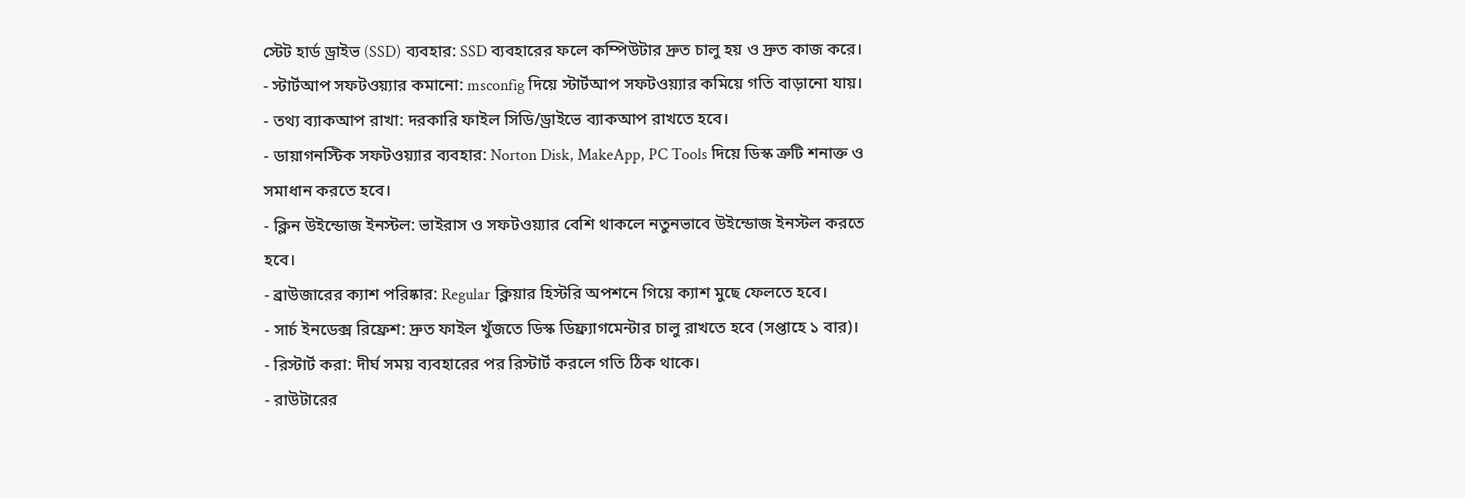স্টেট হার্ড ড্রাইভ (SSD) ব্যবহার: SSD ব্যবহারের ফলে কম্পিউটার দ্রুত চালু হয় ও দ্রুত কাজ করে।
- স্টার্টআপ সফটওয়্যার কমানো: msconfig দিয়ে স্টার্টআপ সফটওয়্যার কমিয়ে গতি বাড়ানো যায়।
- তথ্য ব্যাকআপ রাখা: দরকারি ফাইল সিডি/ড্রাইভে ব্যাকআপ রাখতে হবে।
- ডায়াগনস্টিক সফটওয়্যার ব্যবহার: Norton Disk, MakeApp, PC Tools দিয়ে ডিস্ক ত্রুটি শনাক্ত ও সমাধান করতে হবে।
- ক্লিন উইন্ডোজ ইনস্টল: ভাইরাস ও সফটওয়্যার বেশি থাকলে নতুনভাবে উইন্ডোজ ইনস্টল করতে হবে।
- ব্রাউজারের ক্যাশ পরিষ্কার: Regular ক্লিয়ার হিস্টরি অপশনে গিয়ে ক্যাশ মুছে ফেলতে হবে।
- সার্চ ইনডেক্স রিফ্রেশ: দ্রুত ফাইল খুঁজতে ডিস্ক ডিফ্র্যাগমেন্টার চালু রাখতে হবে (সপ্তাহে ১ বার)।
- রিস্টার্ট করা: দীর্ঘ সময় ব্যবহারের পর রিস্টার্ট করলে গতি ঠিক থাকে।
- রাউটারের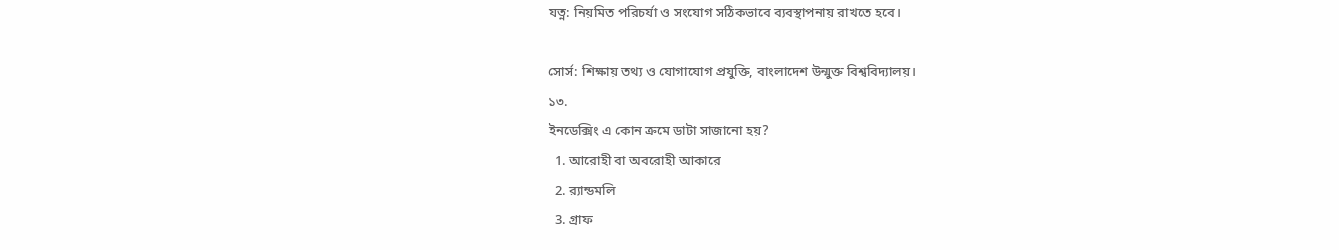যত্ন: নিয়মিত পরিচর্যা ও সংযোগ সঠিকভাবে ব্যবস্থাপনায় রাখতে হবে।

সোর্স: শিক্ষায় তথ্য ও যোগাযোগ প্রযুক্তি, বাংলাদেশ উন্মুক্ত বিশ্ববিদ্যালয়।
১৩.
ইনডেক্সিং এ কোন ক্রমে ডাটা সাজানো হয়?
  1. আরোহী বা অবরোহী আকারে
  2. র‍্যান্ডমলি
  3. গ্রাফ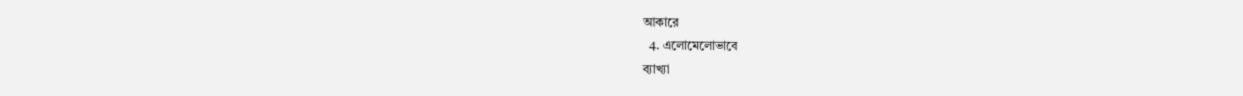আকারে
  4. এলোমেলোভাবে
ব্যাখ্যা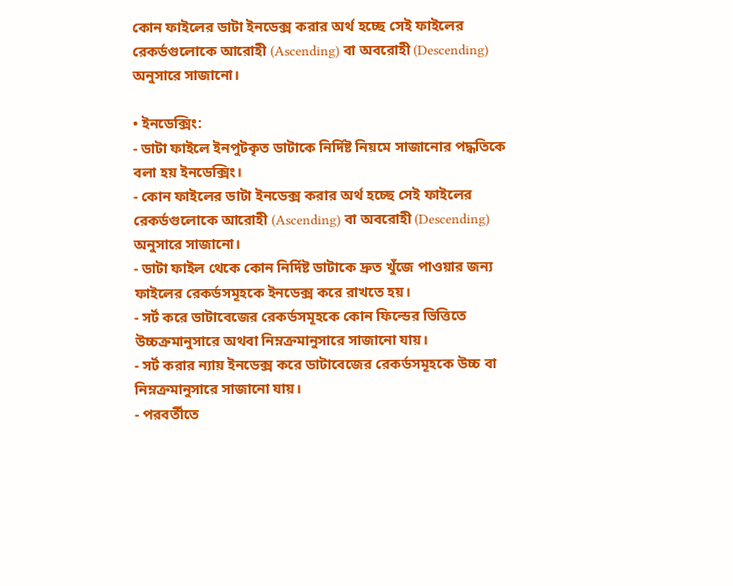কোন ফাইলের ডাটা ইনডেক্স করার অর্থ হচ্ছে সেই ফাইলের রেকর্ডগুলোকে আরোহী (Ascending) বা অবরোহী (Descending) অনুসারে সাজানো।

• ইনডেক্সিং:
- ডাটা ফাইলে ইনপুটকৃত ডাটাকে নির্দিষ্ট নিয়মে সাজানোর পদ্ধতিকে বলা হয় ইনডেক্সিং।
- কোন ফাইলের ডাটা ইনডেক্স করার অর্থ হচ্ছে সেই ফাইলের রেকর্ডগুলোকে আরোহী (Ascending) বা অবরোহী (Descending) অনুসারে সাজানো।
- ডাটা ফাইল থেকে কোন নির্দিষ্ট ডাটাকে দ্রুত খুঁজে পাওয়ার জন্য ফাইলের রেকর্ডসমূহকে ইনডেক্স করে রাখতে হয়।
- সর্ট করে ডাটাবেজের রেকর্ডসমূহকে কোন ফিল্ডের ভিত্তিতে উচ্চক্রমানুসারে অথবা নিম্নক্রমানুসারে সাজানো যায়।
- সর্ট করার ন্যায় ইনডেক্স করে ডাটাবেজের রেকর্ডসমূহকে উচ্চ বা নিম্নক্রমানুসারে সাজানো যায়।
- পরবর্তীতে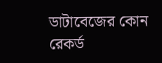ডাটাবেজের কোন রেকর্ড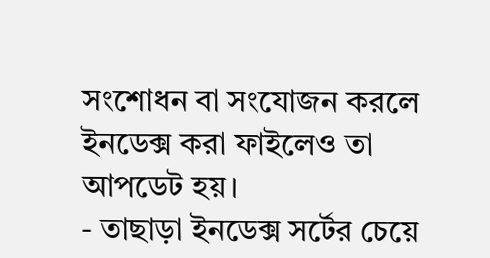সংশোধন বা সংযোজন করলে ইনডেক্স করা ফাইলেও তা আপডেট হয়।
- তাছাড়া ইনডেক্স সর্টের চেয়ে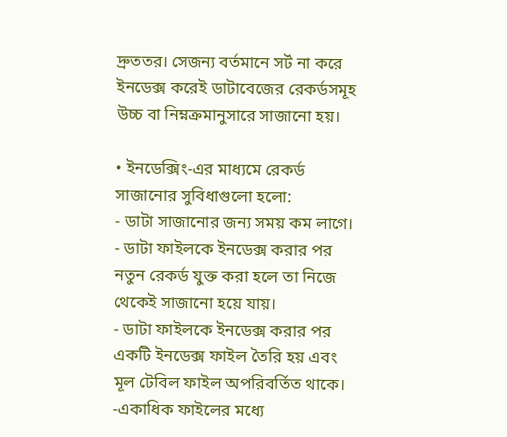দ্রুততর। সেজন্য বর্তমানে সর্ট না করে ইনডেক্স করেই ডাটাবেজের রেকর্ডসমূহ উচ্চ বা নিম্নক্রমানুসারে সাজানো হয়।

• ইনডেক্সিং-এর মাধ্যমে রেকর্ড সাজানোর সুবিধাগুলো হলো:
- ডাটা সাজানোর জন্য সময় কম লাগে।
- ডাটা ফাইলকে ইনডেক্স করার পর নতুন রেকর্ড যুক্ত করা হলে তা নিজে থেকেই সাজানো হয়ে যায়।
- ডাটা ফাইলকে ইনডেক্স করার পর একটি ইনডেক্স ফাইল তৈরি হয় এবং মূল টেবিল ফাইল অপরিবর্তিত থাকে।
-একাধিক ফাইলের মধ্যে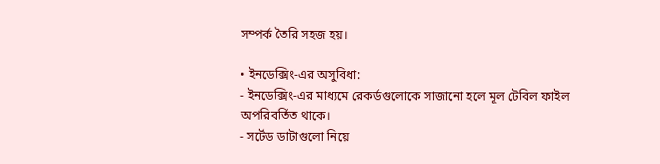সম্পর্ক তৈরি সহজ হয়।

• ইনডেক্সিং-এর অসুবিধা:
- ইনডেক্সিং-এর মাধ্যমে রেকর্ডগুলোকে সাজানো হলে মূল টেবিল ফাইল অপরিবর্তিত থাকে।
- সর্টেড ডাটাগুলো নিয়ে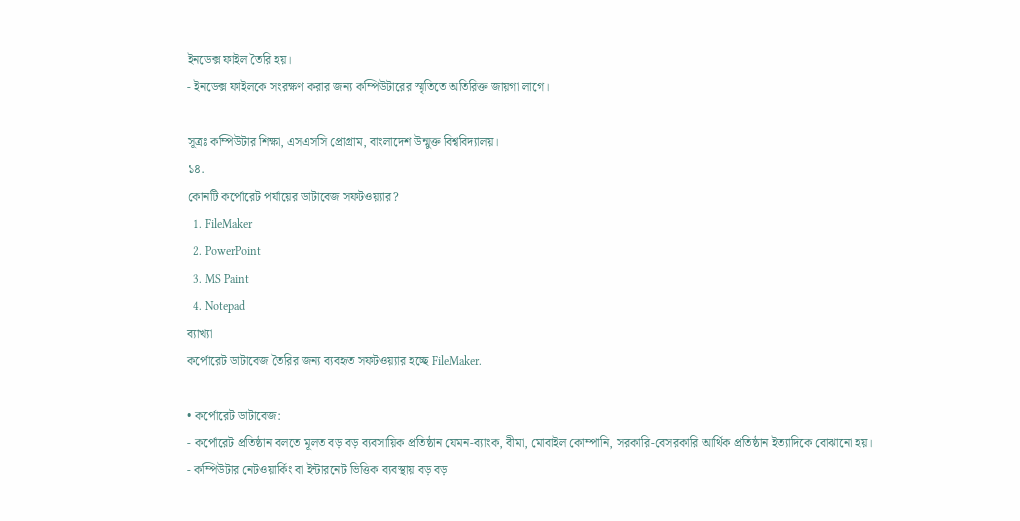ইনডেক্স ফাইল তৈরি হয়।
- ইনডেক্স ফাইলকে সংরক্ষণ করার জন্য কম্পিউটারের স্মৃতিতে অতিরিক্ত জায়গা লাগে।

সূত্রঃ কম্পিউটার শিক্ষা, এসএসসি প্রোগ্রাম, বাংলাদেশ উন্মুক্ত বিশ্ববিদ্যালয়।
১৪.
কোনটি কর্পোরেট পর্যায়ের ডাটাবেজ সফটওয়্যার?
  1. FileMaker
  2. PowerPoint
  3. MS Paint
  4. Notepad
ব্যাখ্যা
কর্পোরেট ডাটাবেজ তৈরির জন্য ব্যবহৃত সফটওয়্যার হচ্ছে FileMaker.

• কর্পোরেট ডাটাবেজ:
- কর্পোরেট প্রতিষ্ঠান বলতে মূলত বড় বড় ব্যবসায়িক প্রতিষ্ঠান যেমন-ব্যাংক, বীমা, মোবাইল কোম্পানি, সরকারি-বেসরকারি আর্থিক প্রতিষ্ঠান ইত্যাদিকে বোঝানো হয়।
- কম্পিউটার নেটওয়ার্কিং বা ইন্টারনেট ভিত্তিক ব্যবস্থায় বড় বড়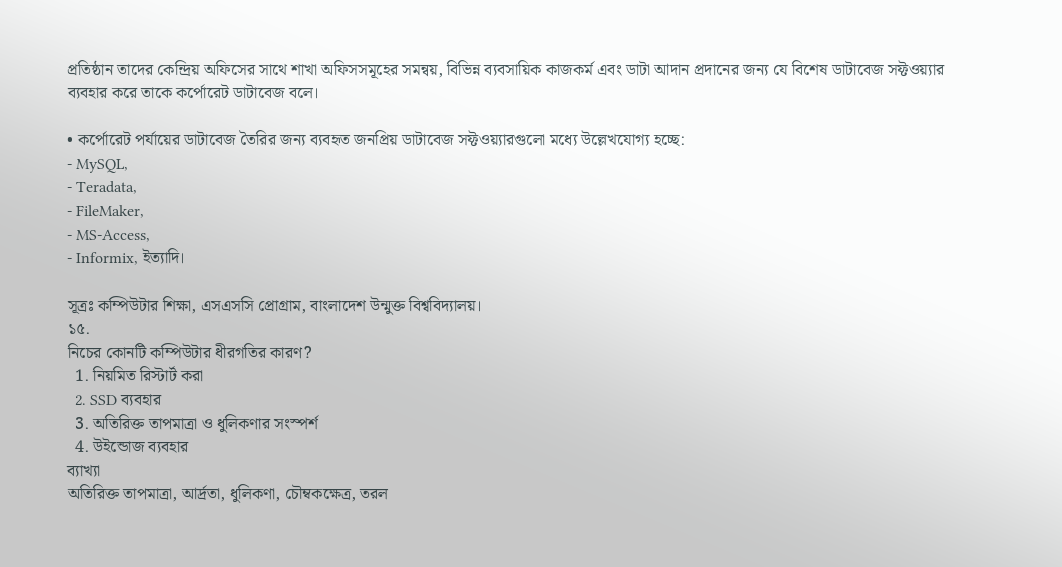প্রতিষ্ঠান তাদের কেন্দ্রিয় অফিসের সাথে শাখা অফিসসমূহের সমন্বয়, বিভিন্ন ব্যবসায়িক কাজকর্ম এবং ডাটা আদান প্রদানের জন্য যে বিশেষ ডাটাবেজ সফ্টওয়্যার ব্যবহার করে তাকে কর্পোরেট ডাটাবেজ বলে।

• কর্পোরেট পর্যায়ের ডাটাবেজ তৈরির জন্য ব্যবহৃত জনপ্রিয় ডাটাবেজ সফ্টওয়্যারগুলো মধ্যে উল্লেখযোগ্য হচ্ছে:
- MySQL,
- Teradata,
- FileMaker,
- MS-Access,
- Informix, ইত্যাদি।

সূত্রঃ কম্পিউটার শিক্ষা, এসএসসি প্রোগ্রাম, বাংলাদেশ উন্মুক্ত বিশ্ববিদ্যালয়।
১৫.
নিচের কোনটি কম্পিউটার ধীরগতির কারণ?
  1. নিয়মিত রিস্টার্ট করা
  2. SSD ব্যবহার
  3. অতিরিক্ত তাপমাত্রা ও ধুলিকণার সংস্পর্শ
  4. উইন্ডোজ ব্যবহার
ব্যাখ্যা
অতিরিক্ত তাপমাত্রা, আর্দ্রতা, ধুলিকণা, চৌম্বকক্ষেত্র, তরল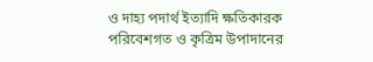ও দাহ্য পদার্থ ইত্যাদি ক্ষতিকারক পরিবেশগত ও কৃত্রিম উপাদানের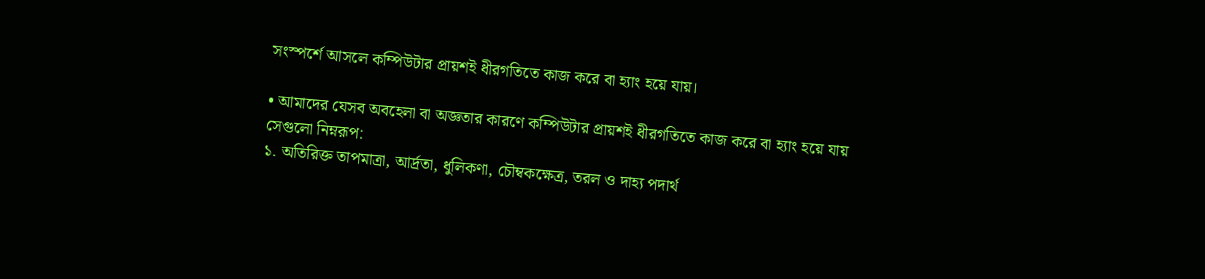সংস্পর্শে আসলে কম্পিউটার প্রায়শই ধীরগতিতে কাজ করে বা হ্যাং হয়ে যায়।

• আমাদের যেসব অবহেলা বা অজ্ঞতার কারণে কম্পিউটার প্রায়শই ধীরগতিতে কাজ করে বা হ্যাং হয়ে যায়
সেগুলো নিম্নরূপ:
১. অতিরিক্ত তাপমাত্রা, আর্দ্রতা, ধুলিকণা, চৌম্বকক্ষেত্র, তরল ও দাহ্য পদার্থ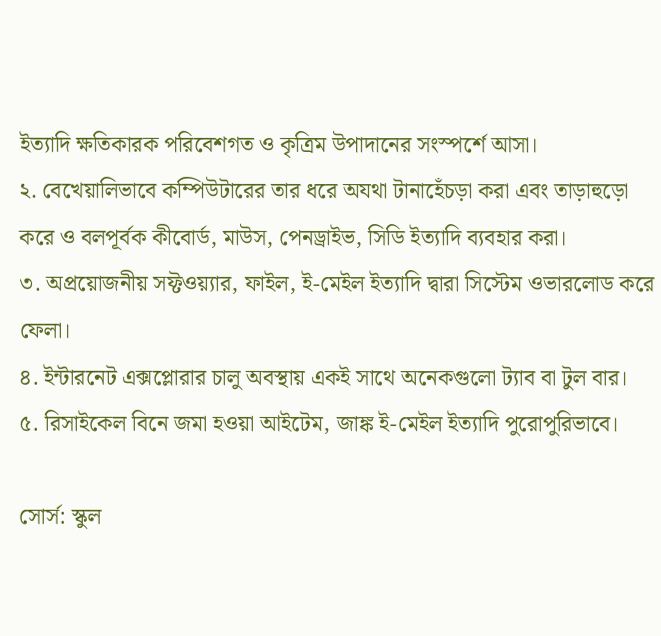ইত্যাদি ক্ষতিকারক পরিবেশগত ও কৃত্রিম উপাদানের সংস্পর্শে আসা।
২. বেখেয়ালিভাবে কম্পিউটারের তার ধরে অযথা টানাহেঁচড়া করা এবং তাড়াহুড়ো করে ও বলপূর্বক কীবোর্ড, মাউস, পেনড্রাইভ, সিডি ইত্যাদি ব্যবহার করা।
৩. অপ্রয়োজনীয় সফ্টওয়্যার, ফাইল, ই-মেইল ইত্যাদি দ্বারা সিস্টেম ওভারলোড করে ফেলা।
৪. ইন্টারনেট এক্সপ্লোরার চালু অবস্থায় একই সাথে অনেকগুলো ট্যাব বা টুল বার।
৫. রিসাইকেল বিনে জমা হওয়া আইটেম, জাঙ্ক ই-মেইল ইত্যাদি পুরোপুরিভাবে।

সোর্স: স্কুল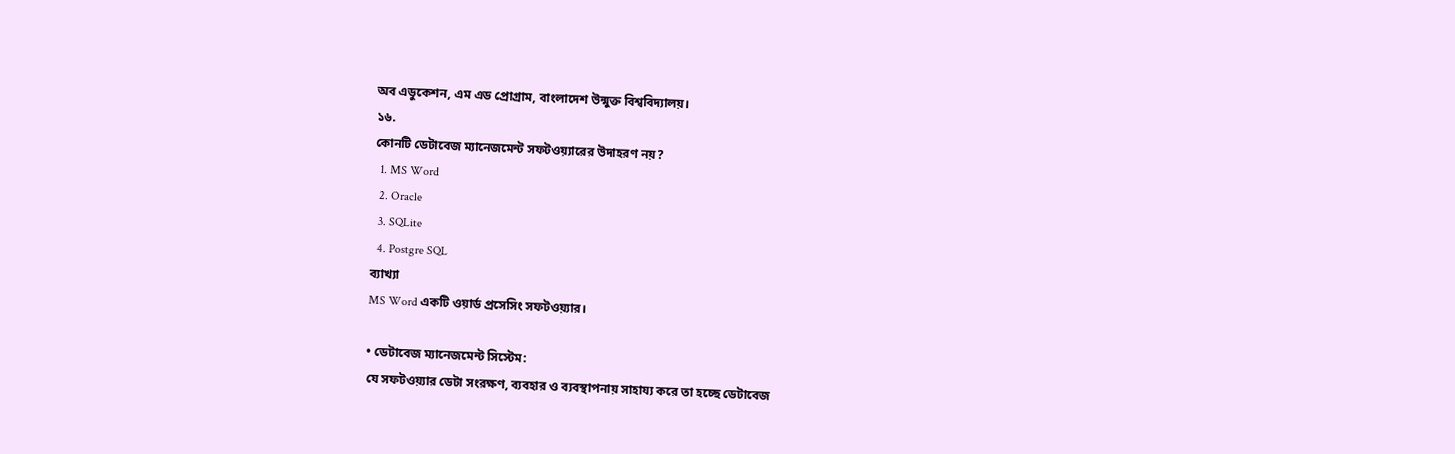অব এডুকেশন, এম এড প্রোগ্রাম, বাংলাদেশ উন্মুক্ত বিশ্ববিদ্যালয়।
১৬.
কোনটি ডেটাবেজ ম্যানেজমেন্ট সফটওয়্যারের উদাহরণ নয়?
  1. MS Word
  2. Oracle
  3. SQLite
  4. Postgre SQL
ব্যাখ্যা
MS Word একটি ওয়ার্ড প্রসেসিং সফটওয়্যার।

• ডেটাবেজ ম্যানেজমেন্ট সিস্টেম:
যে সফটওয়্যার ডেটা সংরক্ষণ, ব্যবহার ও ব্যবস্থাপনায় সাহায্য করে তা হচ্ছে ডেটাবেজ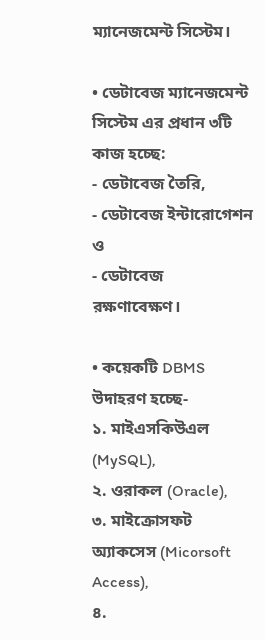ম্যানেজমেন্ট সিস্টেম।

• ডেটাবেজ ম্যানেজমেন্ট সিস্টেম এর প্রধান ৩টি কাজ হচ্ছে:
- ডেটাবেজ তৈরি,
- ডেটাবেজ ইন্টারোগেশন ও
- ডেটাবেজ রক্ষণাবেক্ষণ।

• কয়েকটি DBMS উদাহরণ হচ্ছে-
১. মাইএসকিউএল (MySQL),
২. ওরাকল (Oracle),
৩. মাইক্রোসফট অ্যাকসেস (Micorsoft Access),
৪.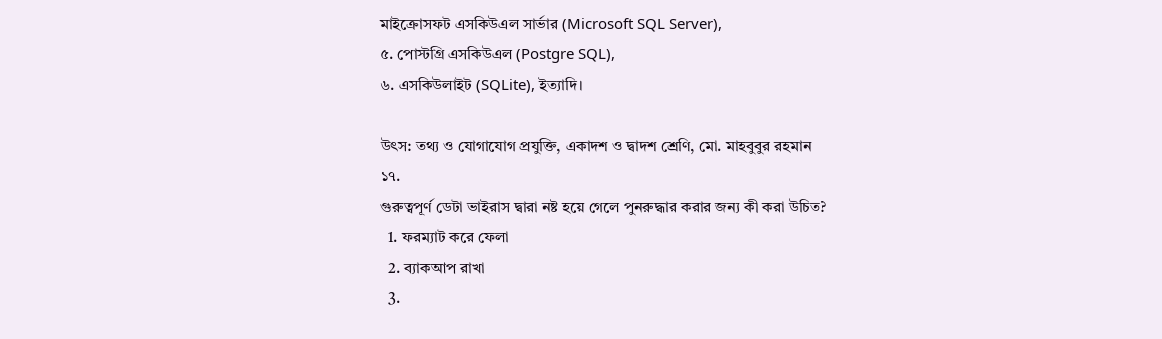মাইক্রোসফট এসকিউএল সার্ভার (Microsoft SQL Server),
৫. পোস্টগ্রি এসকিউএল (Postgre SQL),
৬. এসকিউলাইট (SQLite), ইত্যাদি।

উৎস: তথ্য ও যোগাযোগ প্রযুক্তি, একাদশ ও দ্বাদশ শ্রেণি, মো. মাহবুবুর রহমান
১৭.
গুরুত্বপূর্ণ ডেটা ভাইরাস দ্বারা নষ্ট হয়ে গেলে পুনরুদ্ধার করার জন্য কী করা উচিত?
  1. ফরম্যাট করে ফেলা
  2. ব্যাকআপ রাখা
  3.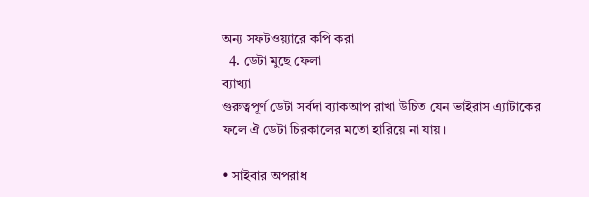অন্য সফটওয়্যারে কপি করা
  4. ডেটা মুছে ফেলা
ব্যাখ্যা
গুরুত্বপূর্ণ ডেটা সর্বদা ব্যাকআপ রাখা উচিত যেন ভাইরাস এ্যাটাকের ফলে ঐ ডেটা চিরকালের মতো হারিয়ে না যায়।

• সাইবার অপরাধ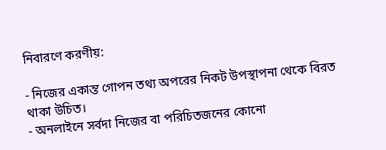নিবারণে করণীয়:

- নিজের একান্ত গোপন তথ্য অপরের নিকট উপস্থাপনা থেকে বিরত থাকা উচিত।
- অনলাইনে সর্বদা নিজের বা পরিচিতজনের কোনো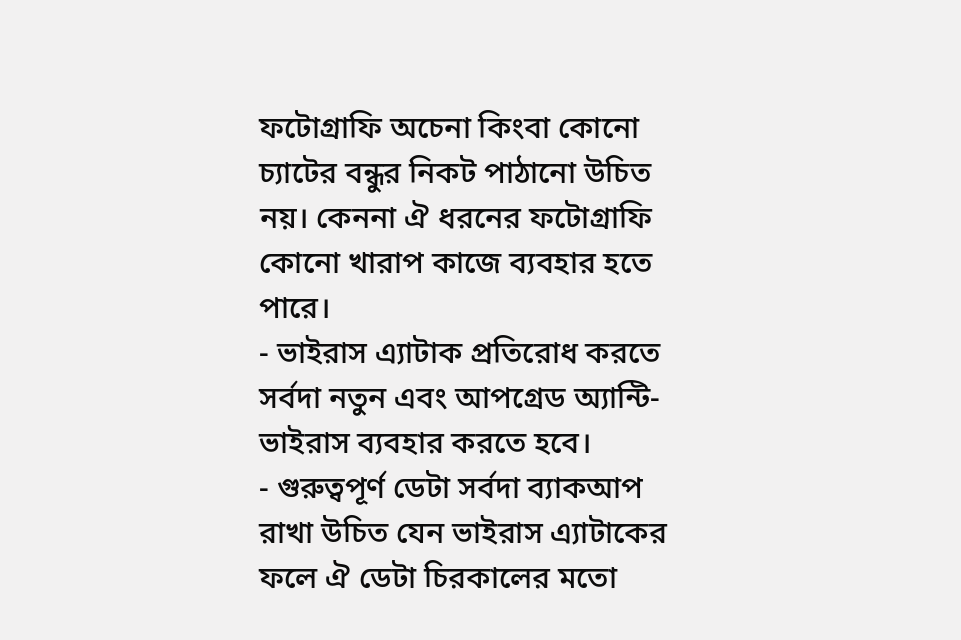ফটোগ্রাফি অচেনা কিংবা কোনো চ্যাটের বন্ধুর নিকট পাঠানো উচিত নয়। কেননা ঐ ধরনের ফটোগ্রাফি কোনো খারাপ কাজে ব্যবহার হতে পারে।
- ভাইরাস এ্যাটাক প্রতিরোধ করতে সর্বদা নতুন এবং আপগ্রেড অ্যান্টি-ভাইরাস ব্যবহার করতে হবে।
- গুরুত্বপূর্ণ ডেটা সর্বদা ব্যাকআপ রাখা উচিত যেন ভাইরাস এ্যাটাকের ফলে ঐ ডেটা চিরকালের মতো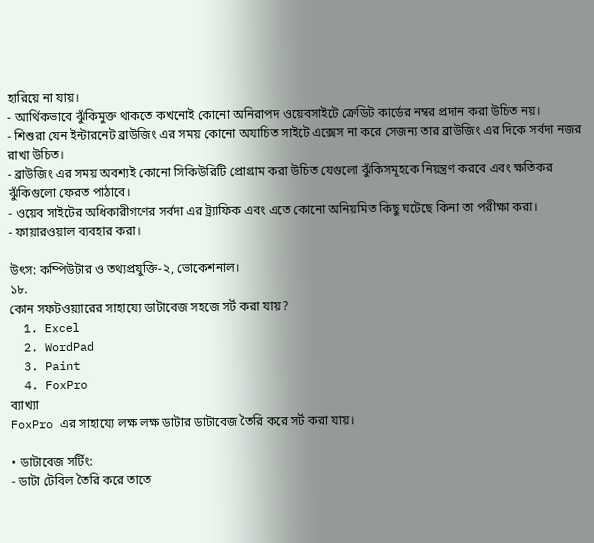হারিয়ে না যায়।
- আর্থিকভাবে ঝুঁকিমুক্ত থাকতে কখনোই কোনো অনিরাপদ ওয়েবসাইটে ক্রেডিট কার্ডের নম্বর প্রদান করা উচিত নয়।
- শিশুরা যেন ইন্টারনেট ব্রাউজিং এর সময় কোনো অযাচিত সাইটে এক্সেস না করে সেজন্য তার ব্রাউজিং এর দিকে সর্বদা নজর রাখা উচিত।
- ব্রাউজিং এর সময় অবশ্যই কোনো সিকিউরিটি প্রোগ্রাম করা উচিত যেগুলো ঝুঁকিসমূহকে নিয়ন্ত্রণ করবে এবং ক্ষতিকর ঝুঁকিগুলো ফেরত পাঠাবে।
- ওয়েব সাইটের অধিকারীগণের সর্বদা এর ট্র্যাফিক এবং এতে কোনো অনিয়মিত কিছু ঘটেছে কিনা তা পরীক্ষা করা।
- ফায়ারওয়াল ব্যবহার করা।

উৎস: কম্পিউটার ও তথ্যপ্রযুক্তি-২, ভোকেশনাল।
১৮.
কোন সফটওয়্যারের সাহায্যে ডাটাবেজ সহজে সর্ট করা যায়?
  1. Excel
  2. WordPad
  3. Paint
  4. FoxPro
ব্যাখ্যা
FoxPro এর সাহায্যে লক্ষ লক্ষ ডাটার ডাটাবেজ তৈরি করে সর্ট করা যায়।

• ডাটাবেজ সর্টিং:
- ডাটা টেবিল তৈরি করে তাতে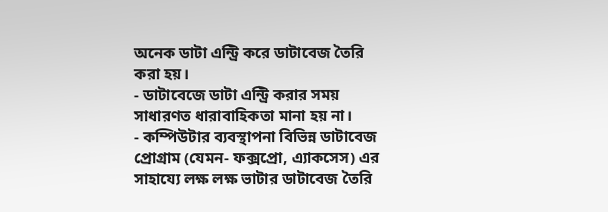অনেক ডাটা এন্ট্রি করে ডাটাবেজ তৈরি করা হয়।
- ডাটাবেজে ডাটা এন্ট্রি করার সময় সাধারণত ধারাবাহিকতা মানা হয় না।
- কম্পিউটার ব্যবস্থাপনা বিভিন্ন ডাটাবেজ প্রোগ্রাম (যেমন- ফক্সপ্রো, এ্যাকসেস) এর সাহায্যে লক্ষ লক্ষ ভাটার ডাটাবেজ তৈরি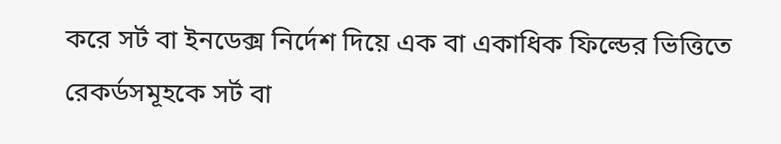করে সর্ট বা ইনডেক্স নির্দেশ দিয়ে এক বা একাধিক ফিল্ডের ভিত্তিতে রেকর্ডসমূহকে সর্ট বা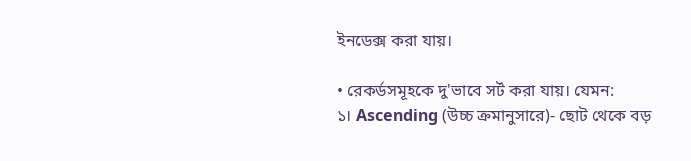ইনডেক্স করা যায়।

• রেকর্ডসমূহকে দু'ভাবে সর্ট করা যায়। যেমন:
১। Ascending (উচ্চ ক্রমানুসারে)- ছোট থেকে বড়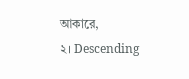আকারে,
২। Descending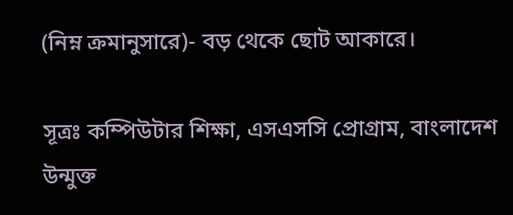(নিম্ন ক্রমানুসারে)- বড় থেকে ছোট আকারে।

সূত্রঃ কম্পিউটার শিক্ষা, এসএসসি প্রোগ্রাম, বাংলাদেশ উন্মুক্ত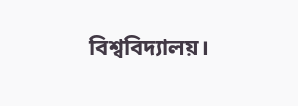বিশ্ববিদ্যালয়।